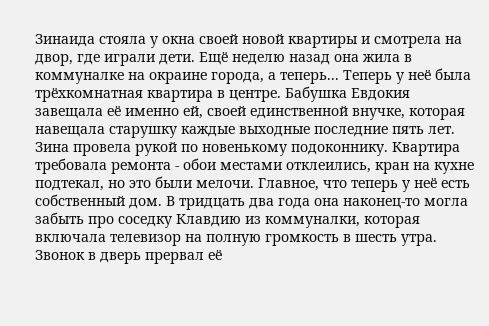Зинаида стояла у окна своей новой квартиры и смотрела на двор, где играли дети. Ещё неделю назад она жила в коммуналке на окраине города, а теперь... Теперь у неё была трёхкомнатная квартира в центре. Бабушка Евдокия завещала её именно ей, своей единственной внучке, которая навещала старушку каждые выходные последние пять лет.
Зина провела рукой по новенькому подоконнику. Квартира требовала ремонта - обои местами отклеились, кран на кухне подтекал, но это были мелочи. Главное, что теперь у неё есть собственный дом. В тридцать два года она наконец-то могла забыть про соседку Клавдию из коммуналки, которая включала телевизор на полную громкость в шесть утра.
Звонок в дверь прервал её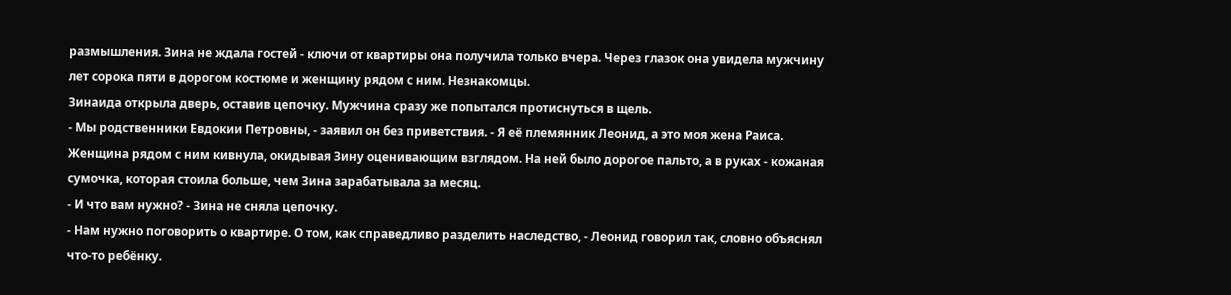размышления. Зина не ждала гостей - ключи от квартиры она получила только вчера. Через глазок она увидела мужчину лет сорока пяти в дорогом костюме и женщину рядом с ним. Незнакомцы.
Зинаида открыла дверь, оставив цепочку. Мужчина сразу же попытался протиснуться в щель.
- Мы родственники Евдокии Петровны, - заявил он без приветствия. - Я её племянник Леонид, а это моя жена Раиса.
Женщина рядом с ним кивнула, окидывая Зину оценивающим взглядом. На ней было дорогое пальто, а в руках - кожаная сумочка, которая стоила больше, чем Зина зарабатывала за месяц.
- И что вам нужно? - Зина не сняла цепочку.
- Нам нужно поговорить о квартире. О том, как справедливо разделить наследство, - Леонид говорил так, словно объяснял что-то ребёнку.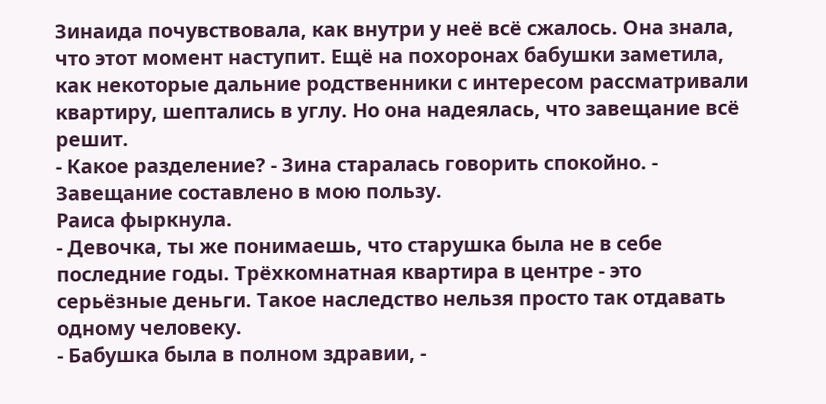Зинаида почувствовала, как внутри у неё всё сжалось. Она знала, что этот момент наступит. Ещё на похоронах бабушки заметила, как некоторые дальние родственники с интересом рассматривали квартиру, шептались в углу. Но она надеялась, что завещание всё решит.
- Какое разделение? - Зина старалась говорить спокойно. - Завещание составлено в мою пользу.
Раиса фыркнула.
- Девочка, ты же понимаешь, что старушка была не в себе последние годы. Трёхкомнатная квартира в центре - это серьёзные деньги. Такое наследство нельзя просто так отдавать одному человеку.
- Бабушка была в полном здравии, -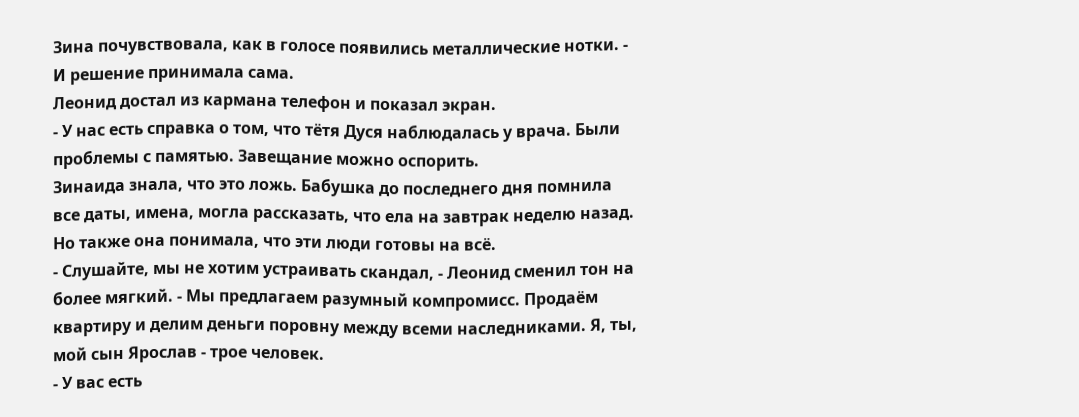Зина почувствовала, как в голосе появились металлические нотки. - И решение принимала сама.
Леонид достал из кармана телефон и показал экран.
- У нас есть справка о том, что тётя Дуся наблюдалась у врача. Были проблемы с памятью. Завещание можно оспорить.
Зинаида знала, что это ложь. Бабушка до последнего дня помнила все даты, имена, могла рассказать, что ела на завтрак неделю назад. Но также она понимала, что эти люди готовы на всё.
- Слушайте, мы не хотим устраивать скандал, - Леонид сменил тон на более мягкий. - Мы предлагаем разумный компромисс. Продаём квартиру и делим деньги поровну между всеми наследниками. Я, ты, мой сын Ярослав - трое человек.
- У вас есть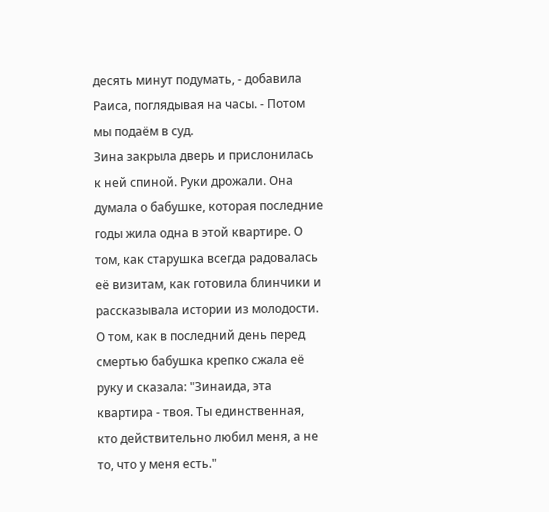десять минут подумать, - добавила Раиса, поглядывая на часы. - Потом мы подаём в суд.
Зина закрыла дверь и прислонилась к ней спиной. Руки дрожали. Она думала о бабушке, которая последние годы жила одна в этой квартире. О том, как старушка всегда радовалась её визитам, как готовила блинчики и рассказывала истории из молодости. О том, как в последний день перед смертью бабушка крепко сжала её руку и сказала: "Зинаида, эта квартира - твоя. Ты единственная, кто действительно любил меня, а не то, что у меня есть."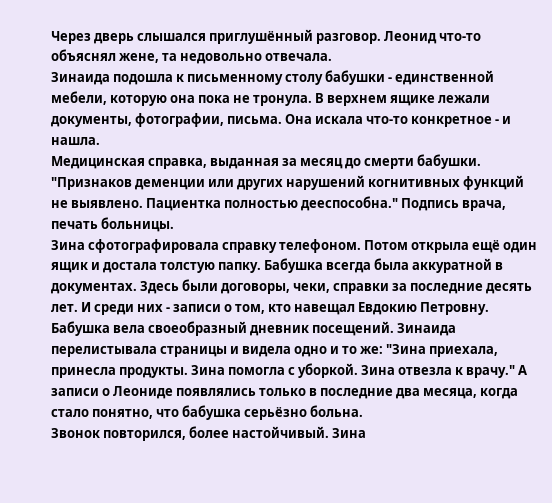Через дверь слышался приглушённый разговор. Леонид что-то объяснял жене, та недовольно отвечала.
Зинаида подошла к письменному столу бабушки - единственной мебели, которую она пока не тронула. В верхнем ящике лежали документы, фотографии, письма. Она искала что-то конкретное - и нашла.
Медицинская справка, выданная за месяц до смерти бабушки. "Признаков деменции или других нарушений когнитивных функций не выявлено. Пациентка полностью дееспособна." Подпись врача, печать больницы.
Зина сфотографировала справку телефоном. Потом открыла ещё один ящик и достала толстую папку. Бабушка всегда была аккуратной в документах. Здесь были договоры, чеки, справки за последние десять лет. И среди них - записи о том, кто навещал Евдокию Петровну.
Бабушка вела своеобразный дневник посещений. Зинаида перелистывала страницы и видела одно и то же: "Зина приехала, принесла продукты. Зина помогла с уборкой. Зина отвезла к врачу." А записи о Леониде появлялись только в последние два месяца, когда стало понятно, что бабушка серьёзно больна.
Звонок повторился, более настойчивый. Зина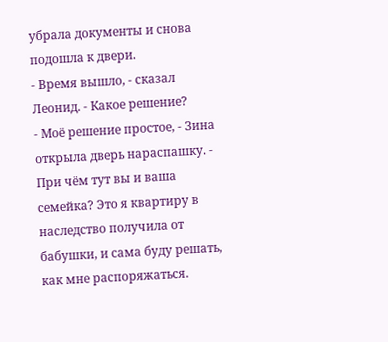убрала документы и снова подошла к двери.
- Время вышло, - сказал Леонид. - Какое решение?
- Моё решение простое, - Зина открыла дверь нараспашку. - При чём тут вы и ваша семейка? Это я квартиру в наследство получила от бабушки, и сама буду решать, как мне распоряжаться.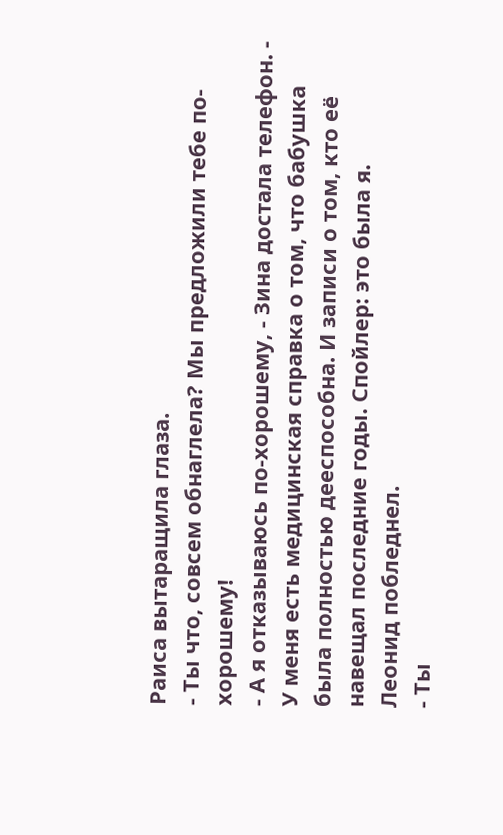Раиса вытаращила глаза.
- Ты что, совсем обнаглела? Мы предложили тебе по-хорошему!
- А я отказываюсь по-хорошему, - Зина достала телефон. - У меня есть медицинская справка о том, что бабушка была полностью дееспособна. И записи о том, кто её навещал последние годы. Спойлер: это была я.
Леонид побледнел.
- Ты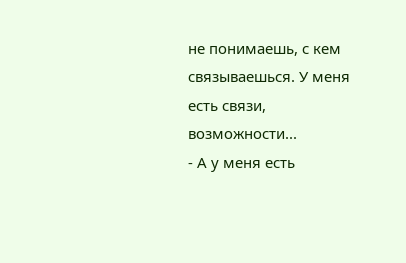не понимаешь, с кем связываешься. У меня есть связи, возможности...
- А у меня есть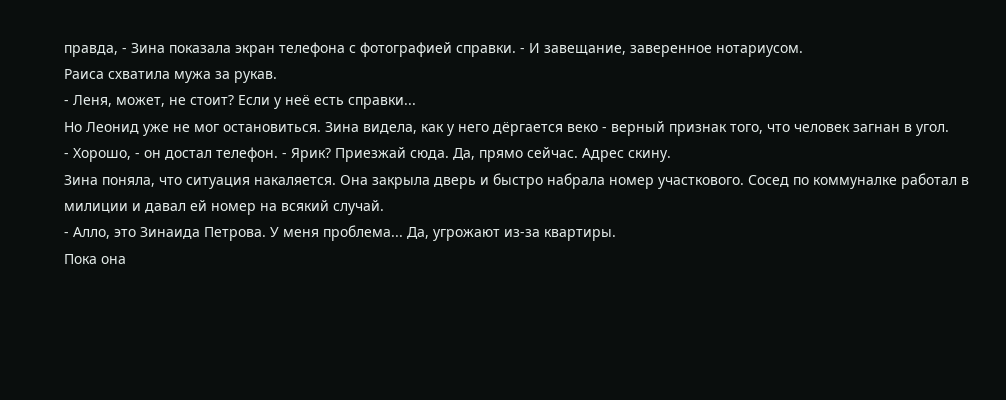правда, - Зина показала экран телефона с фотографией справки. - И завещание, заверенное нотариусом.
Раиса схватила мужа за рукав.
- Леня, может, не стоит? Если у неё есть справки...
Но Леонид уже не мог остановиться. Зина видела, как у него дёргается веко - верный признак того, что человек загнан в угол.
- Хорошо, - он достал телефон. - Ярик? Приезжай сюда. Да, прямо сейчас. Адрес скину.
Зина поняла, что ситуация накаляется. Она закрыла дверь и быстро набрала номер участкового. Сосед по коммуналке работал в милиции и давал ей номер на всякий случай.
- Алло, это Зинаида Петрова. У меня проблема... Да, угрожают из-за квартиры.
Пока она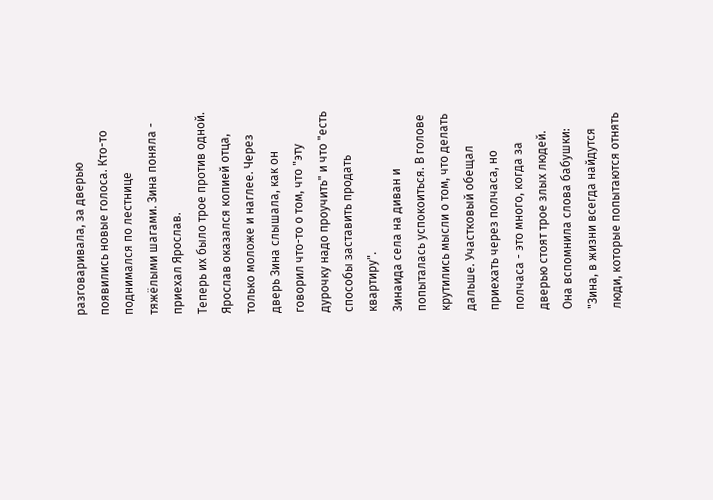разговаривала, за дверью появились новые голоса. Кто-то поднимался по лестнице тяжёлыми шагами. Зина поняла - приехал Ярослав.
Теперь их было трое против одной.
Ярослав оказался копией отца, только моложе и наглее. Через дверь Зина слышала, как он говорил что-то о том, что "эту дурочку надо проучить" и что "есть способы заставить продать квартиру".
Зинаида села на диван и попыталась успокоиться. В голове крутились мысли о том, что делать дальше. Участковый обещал приехать через полчаса, но полчаса - это много, когда за дверью стоят трое злых людей.
Она вспомнила слова бабушки: "Зина, в жизни всегда найдутся люди, которые попытаются отнять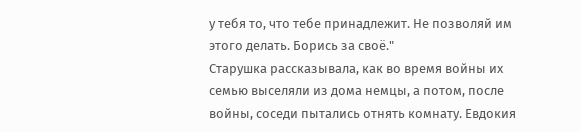у тебя то, что тебе принадлежит. Не позволяй им этого делать. Борись за своё."
Старушка рассказывала, как во время войны их семью выселяли из дома немцы, а потом, после войны, соседи пытались отнять комнату. Евдокия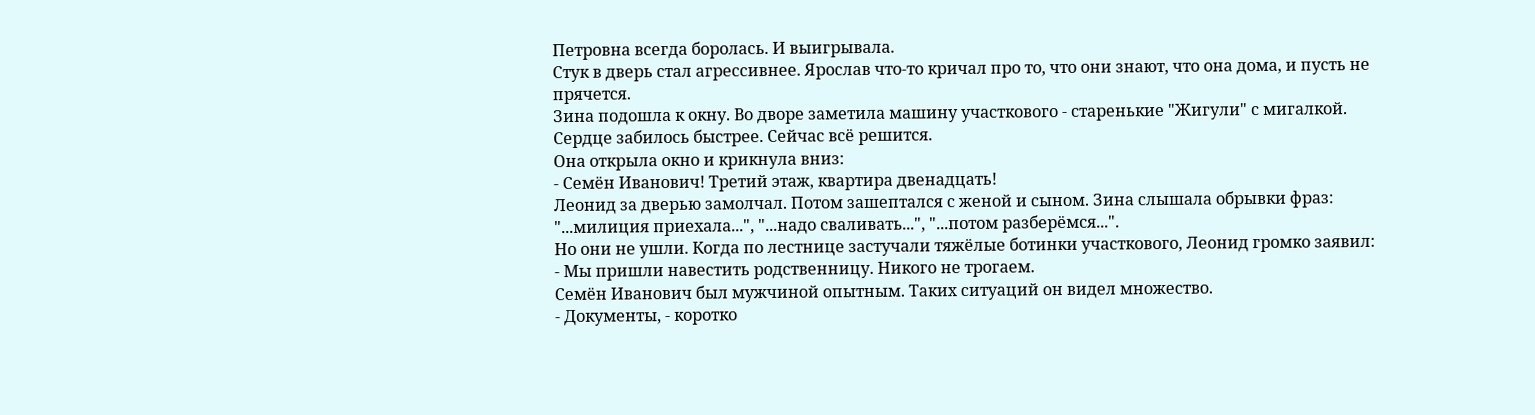Петровна всегда боролась. И выигрывала.
Стук в дверь стал агрессивнее. Ярослав что-то кричал про то, что они знают, что она дома, и пусть не прячется.
Зина подошла к окну. Во дворе заметила машину участкового - старенькие "Жигули" с мигалкой. Сердце забилось быстрее. Сейчас всё решится.
Она открыла окно и крикнула вниз:
- Семён Иванович! Третий этаж, квартира двенадцать!
Леонид за дверью замолчал. Потом зашептался с женой и сыном. Зина слышала обрывки фраз: "...милиция приехала...", "...надо сваливать...", "...потом разберёмся...".
Но они не ушли. Когда по лестнице застучали тяжёлые ботинки участкового, Леонид громко заявил:
- Мы пришли навестить родственницу. Никого не трогаем.
Семён Иванович был мужчиной опытным. Таких ситуаций он видел множество.
- Документы, - коротко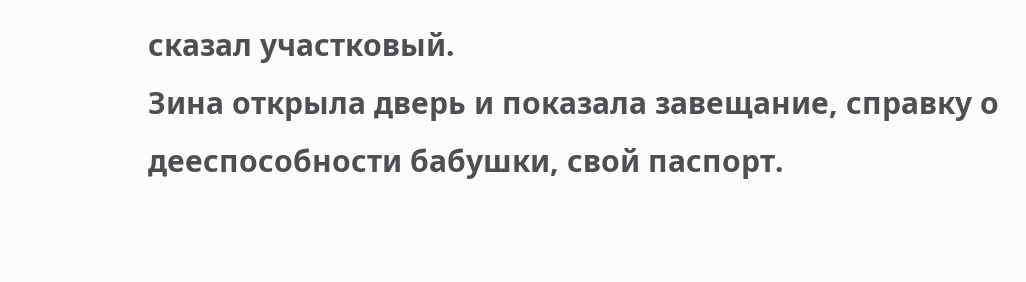сказал участковый.
Зина открыла дверь и показала завещание, справку о дееспособности бабушки, свой паспорт.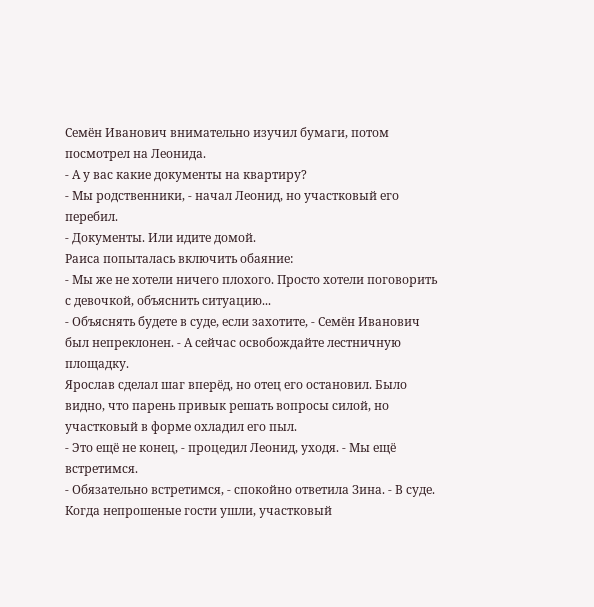Семён Иванович внимательно изучил бумаги, потом посмотрел на Леонида.
- А у вас какие документы на квартиру?
- Мы родственники, - начал Леонид, но участковый его перебил.
- Документы. Или идите домой.
Раиса попыталась включить обаяние:
- Мы же не хотели ничего плохого. Просто хотели поговорить с девочкой, объяснить ситуацию...
- Объяснять будете в суде, если захотите, - Семён Иванович был непреклонен. - А сейчас освобождайте лестничную площадку.
Ярослав сделал шаг вперёд, но отец его остановил. Было видно, что парень привык решать вопросы силой, но участковый в форме охладил его пыл.
- Это ещё не конец, - процедил Леонид, уходя. - Мы ещё встретимся.
- Обязательно встретимся, - спокойно ответила Зина. - В суде.
Когда непрошеные гости ушли, участковый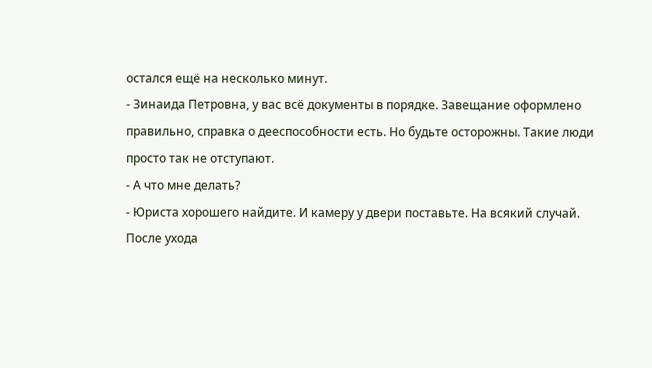остался ещё на несколько минут.
- Зинаида Петровна, у вас всё документы в порядке. Завещание оформлено правильно, справка о дееспособности есть. Но будьте осторожны. Такие люди просто так не отступают.
- А что мне делать?
- Юриста хорошего найдите. И камеру у двери поставьте. На всякий случай.
После ухода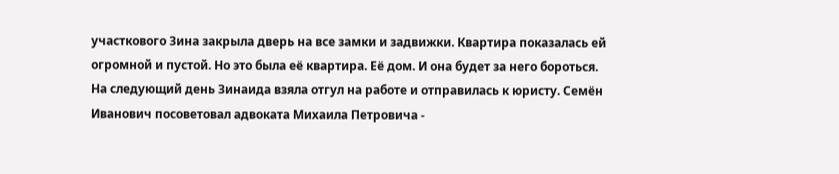участкового Зина закрыла дверь на все замки и задвижки. Квартира показалась ей огромной и пустой. Но это была её квартира. Её дом. И она будет за него бороться.
На следующий день Зинаида взяла отгул на работе и отправилась к юристу. Семён Иванович посоветовал адвоката Михаила Петровича -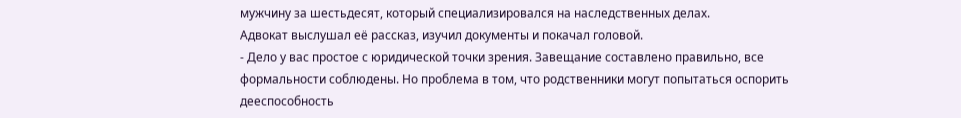мужчину за шестьдесят, который специализировался на наследственных делах.
Адвокат выслушал её рассказ, изучил документы и покачал головой.
- Дело у вас простое с юридической точки зрения. Завещание составлено правильно, все формальности соблюдены. Но проблема в том, что родственники могут попытаться оспорить дееспособность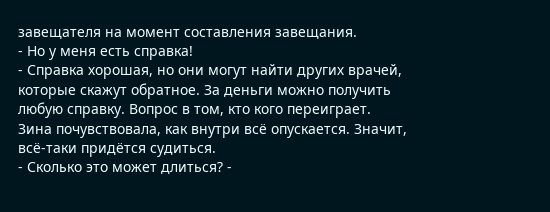завещателя на момент составления завещания.
- Но у меня есть справка!
- Справка хорошая, но они могут найти других врачей, которые скажут обратное. За деньги можно получить любую справку. Вопрос в том, кто кого переиграет.
Зина почувствовала, как внутри всё опускается. Значит, всё-таки придётся судиться.
- Сколько это может длиться? -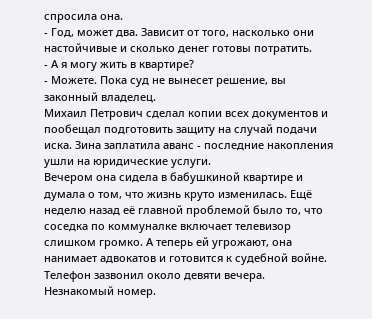спросила она.
- Год, может два. Зависит от того, насколько они настойчивые и сколько денег готовы потратить.
- А я могу жить в квартире?
- Можете. Пока суд не вынесет решение, вы законный владелец.
Михаил Петрович сделал копии всех документов и пообещал подготовить защиту на случай подачи иска. Зина заплатила аванс - последние накопления ушли на юридические услуги.
Вечером она сидела в бабушкиной квартире и думала о том, что жизнь круто изменилась. Ещё неделю назад её главной проблемой было то, что соседка по коммуналке включает телевизор слишком громко. А теперь ей угрожают, она нанимает адвокатов и готовится к судебной войне.
Телефон зазвонил около девяти вечера. Незнакомый номер.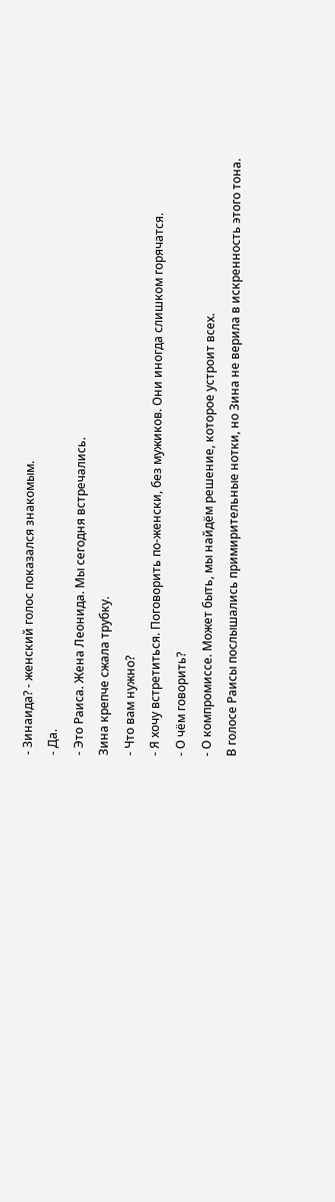- Зинаида? - женский голос показался знакомым.
- Да.
- Это Раиса. Жена Леонида. Мы сегодня встречались.
Зина крепче сжала трубку.
- Что вам нужно?
- Я хочу встретиться. Поговорить по-женски, без мужиков. Они иногда слишком горячатся.
- О чём говорить?
- О компромиссе. Может быть, мы найдём решение, которое устроит всех.
В голосе Раисы послышались примирительные нотки, но Зина не верила в искренность этого тона.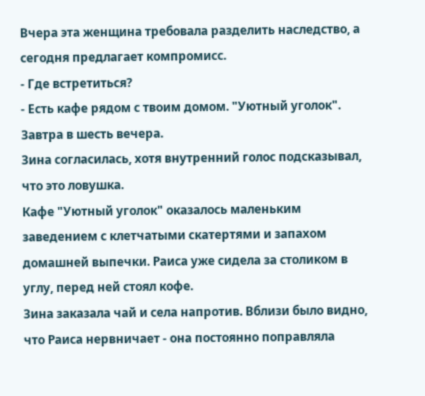Вчера эта женщина требовала разделить наследство, а сегодня предлагает компромисс.
- Где встретиться?
- Есть кафе рядом с твоим домом. "Уютный уголок". Завтра в шесть вечера.
Зина согласилась, хотя внутренний голос подсказывал, что это ловушка.
Кафе "Уютный уголок" оказалось маленьким заведением с клетчатыми скатертями и запахом домашней выпечки. Раиса уже сидела за столиком в углу, перед ней стоял кофе.
Зина заказала чай и села напротив. Вблизи было видно, что Раиса нервничает - она постоянно поправляла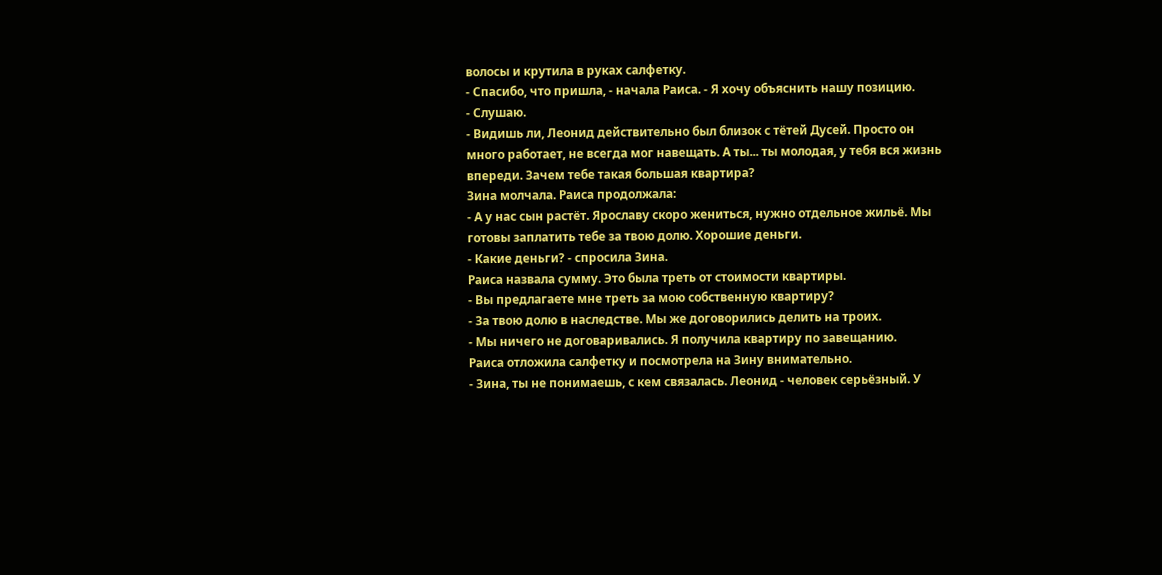волосы и крутила в руках салфетку.
- Спасибо, что пришла, - начала Раиса. - Я хочу объяснить нашу позицию.
- Слушаю.
- Видишь ли, Леонид действительно был близок с тётей Дусей. Просто он много работает, не всегда мог навещать. А ты... ты молодая, у тебя вся жизнь впереди. Зачем тебе такая большая квартира?
Зина молчала. Раиса продолжала:
- А у нас сын растёт. Ярославу скоро жениться, нужно отдельное жильё. Мы готовы заплатить тебе за твою долю. Хорошие деньги.
- Какие деньги? - спросила Зина.
Раиса назвала сумму. Это была треть от стоимости квартиры.
- Вы предлагаете мне треть за мою собственную квартиру?
- За твою долю в наследстве. Мы же договорились делить на троих.
- Мы ничего не договаривались. Я получила квартиру по завещанию.
Раиса отложила салфетку и посмотрела на Зину внимательно.
- Зина, ты не понимаешь, с кем связалась. Леонид - человек серьёзный. У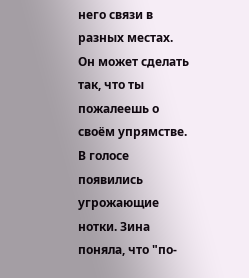него связи в разных местах. Он может сделать так, что ты пожалеешь о своём упрямстве.
В голосе появились угрожающие нотки. Зина поняла, что "по-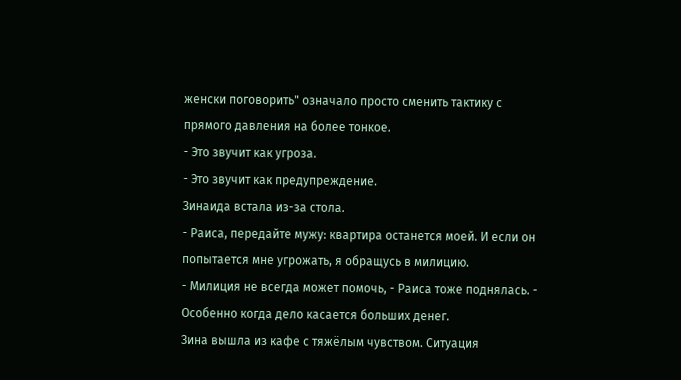женски поговорить" означало просто сменить тактику с прямого давления на более тонкое.
- Это звучит как угроза.
- Это звучит как предупреждение.
Зинаида встала из-за стола.
- Раиса, передайте мужу: квартира останется моей. И если он попытается мне угрожать, я обращусь в милицию.
- Милиция не всегда может помочь, - Раиса тоже поднялась. - Особенно когда дело касается больших денег.
Зина вышла из кафе с тяжёлым чувством. Ситуация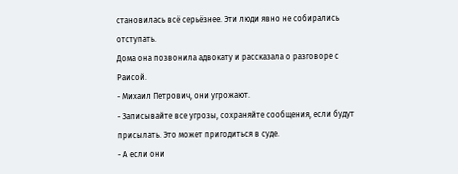становилась всё серьёзнее. Эти люди явно не собирались отступать.
Дома она позвонила адвокату и рассказала о разговоре с Раисой.
- Михаил Петрович, они угрожают.
- Записывайте все угрозы, сохраняйте сообщения, если будут присылать. Это может пригодиться в суде.
- А если они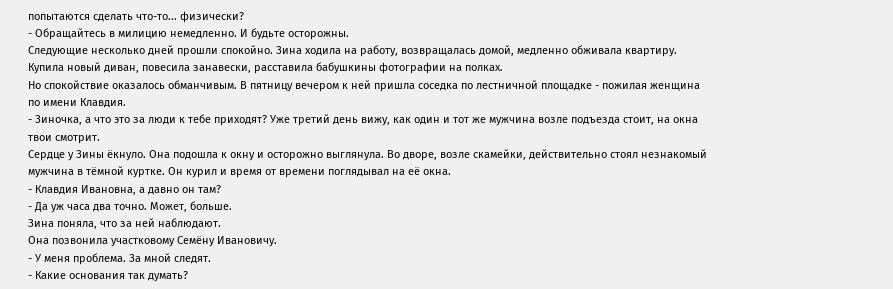попытаются сделать что-то... физически?
- Обращайтесь в милицию немедленно. И будьте осторожны.
Следующие несколько дней прошли спокойно. Зина ходила на работу, возвращалась домой, медленно обживала квартиру. Купила новый диван, повесила занавески, расставила бабушкины фотографии на полках.
Но спокойствие оказалось обманчивым. В пятницу вечером к ней пришла соседка по лестничной площадке - пожилая женщина по имени Клавдия.
- Зиночка, а что это за люди к тебе приходят? Уже третий день вижу, как один и тот же мужчина возле подъезда стоит, на окна твои смотрит.
Сердце у Зины ёкнуло. Она подошла к окну и осторожно выглянула. Во дворе, возле скамейки, действительно стоял незнакомый мужчина в тёмной куртке. Он курил и время от времени поглядывал на её окна.
- Клавдия Ивановна, а давно он там?
- Да уж часа два точно. Может, больше.
Зина поняла, что за ней наблюдают.
Она позвонила участковому Семёну Ивановичу.
- У меня проблема. За мной следят.
- Какие основания так думать?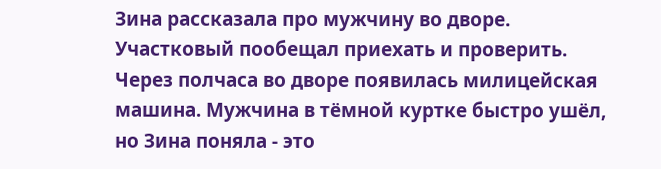Зина рассказала про мужчину во дворе. Участковый пообещал приехать и проверить.
Через полчаса во дворе появилась милицейская машина. Мужчина в тёмной куртке быстро ушёл, но Зина поняла - это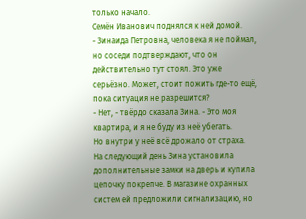только начало.
Семён Иванович поднялся к ней домой.
- Зинаида Петровна, человека я не поймал, но соседи подтверждают, что он действительно тут стоял. Это уже серьёзно. Может, стоит пожить где-то ещё, пока ситуация не разрешится?
- Нет, - твёрдо сказала Зина. - Это моя квартира, и я не буду из неё убегать.
Но внутри у неё всё дрожало от страха.
На следующий день Зина установила дополнительные замки на дверь и купила цепочку покрепче. В магазине охранных систем ей предложили сигнализацию, но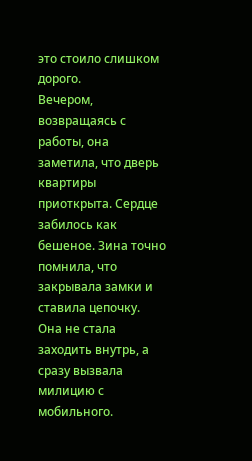это стоило слишком дорого.
Вечером, возвращаясь с работы, она заметила, что дверь квартиры приоткрыта. Сердце забилось как бешеное. Зина точно помнила, что закрывала замки и ставила цепочку.
Она не стала заходить внутрь, а сразу вызвала милицию с мобильного.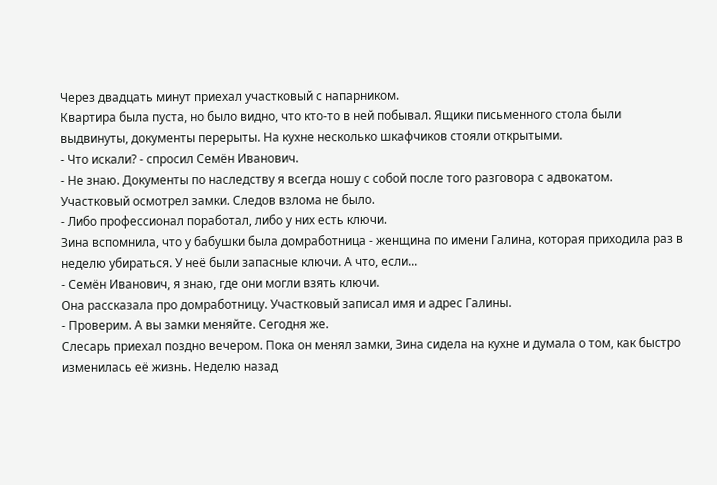Через двадцать минут приехал участковый с напарником.
Квартира была пуста, но было видно, что кто-то в ней побывал. Ящики письменного стола были выдвинуты, документы перерыты. На кухне несколько шкафчиков стояли открытыми.
- Что искали? - спросил Семён Иванович.
- Не знаю. Документы по наследству я всегда ношу с собой после того разговора с адвокатом.
Участковый осмотрел замки. Следов взлома не было.
- Либо профессионал поработал, либо у них есть ключи.
Зина вспомнила, что у бабушки была домработница - женщина по имени Галина, которая приходила раз в неделю убираться. У неё были запасные ключи. А что, если...
- Семён Иванович, я знаю, где они могли взять ключи.
Она рассказала про домработницу. Участковый записал имя и адрес Галины.
- Проверим. А вы замки меняйте. Сегодня же.
Слесарь приехал поздно вечером. Пока он менял замки, Зина сидела на кухне и думала о том, как быстро изменилась её жизнь. Неделю назад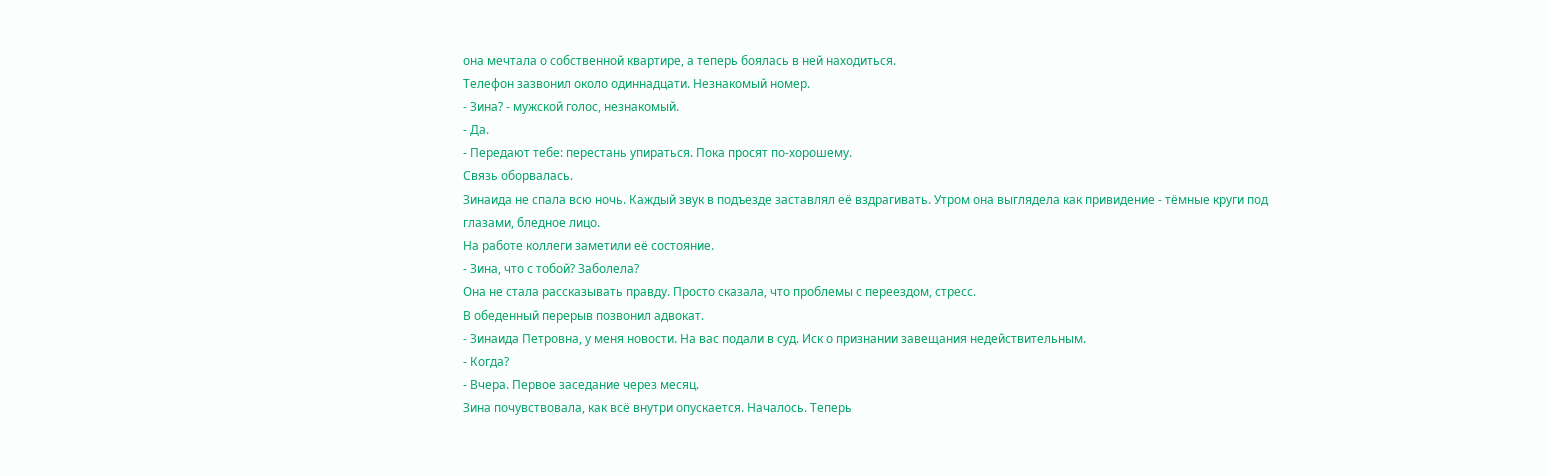она мечтала о собственной квартире, а теперь боялась в ней находиться.
Телефон зазвонил около одиннадцати. Незнакомый номер.
- Зина? - мужской голос, незнакомый.
- Да.
- Передают тебе: перестань упираться. Пока просят по-хорошему.
Связь оборвалась.
Зинаида не спала всю ночь. Каждый звук в подъезде заставлял её вздрагивать. Утром она выглядела как привидение - тёмные круги под глазами, бледное лицо.
На работе коллеги заметили её состояние.
- Зина, что с тобой? Заболела?
Она не стала рассказывать правду. Просто сказала, что проблемы с переездом, стресс.
В обеденный перерыв позвонил адвокат.
- Зинаида Петровна, у меня новости. На вас подали в суд. Иск о признании завещания недействительным.
- Когда?
- Вчера. Первое заседание через месяц.
Зина почувствовала, как всё внутри опускается. Началось. Теперь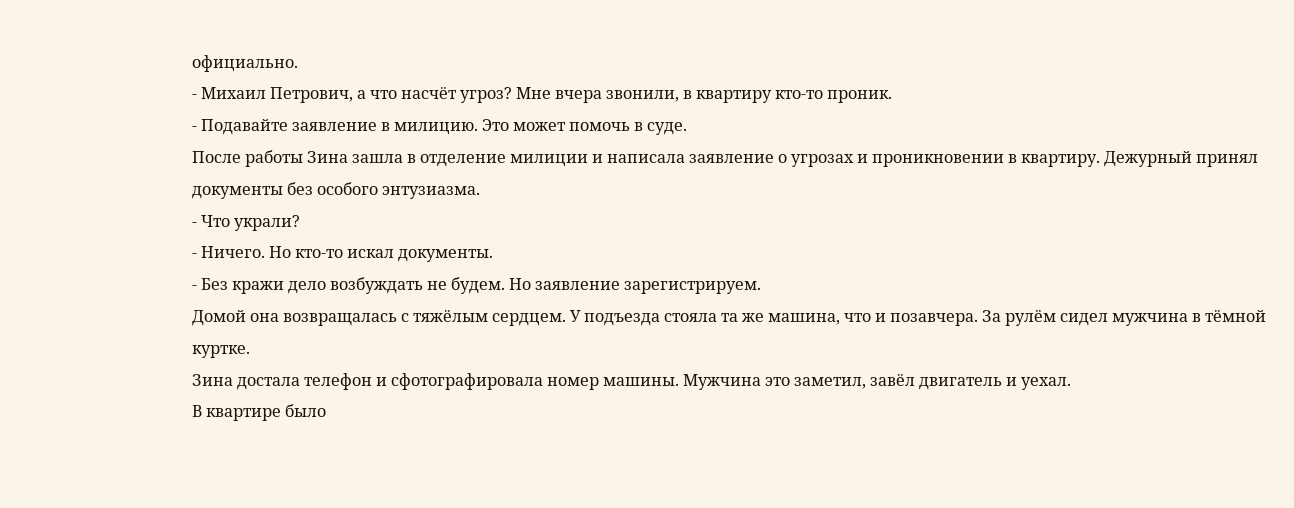официально.
- Михаил Петрович, а что насчёт угроз? Мне вчера звонили, в квартиру кто-то проник.
- Подавайте заявление в милицию. Это может помочь в суде.
После работы Зина зашла в отделение милиции и написала заявление о угрозах и проникновении в квартиру. Дежурный принял документы без особого энтузиазма.
- Что украли?
- Ничего. Но кто-то искал документы.
- Без кражи дело возбуждать не будем. Но заявление зарегистрируем.
Домой она возвращалась с тяжёлым сердцем. У подъезда стояла та же машина, что и позавчера. За рулём сидел мужчина в тёмной куртке.
Зина достала телефон и сфотографировала номер машины. Мужчина это заметил, завёл двигатель и уехал.
В квартире было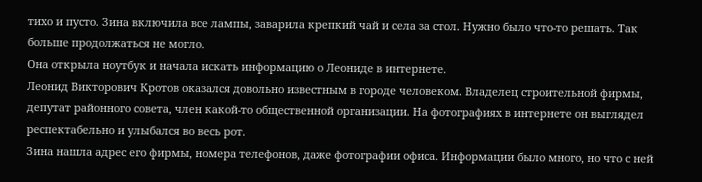тихо и пусто. Зина включила все лампы, заварила крепкий чай и села за стол. Нужно было что-то решать. Так больше продолжаться не могло.
Она открыла ноутбук и начала искать информацию о Леониде в интернете.
Леонид Викторович Кротов оказался довольно известным в городе человеком. Владелец строительной фирмы, депутат районного совета, член какой-то общественной организации. На фотографиях в интернете он выглядел респектабельно и улыбался во весь рот.
Зина нашла адрес его фирмы, номера телефонов, даже фотографии офиса. Информации было много, но что с ней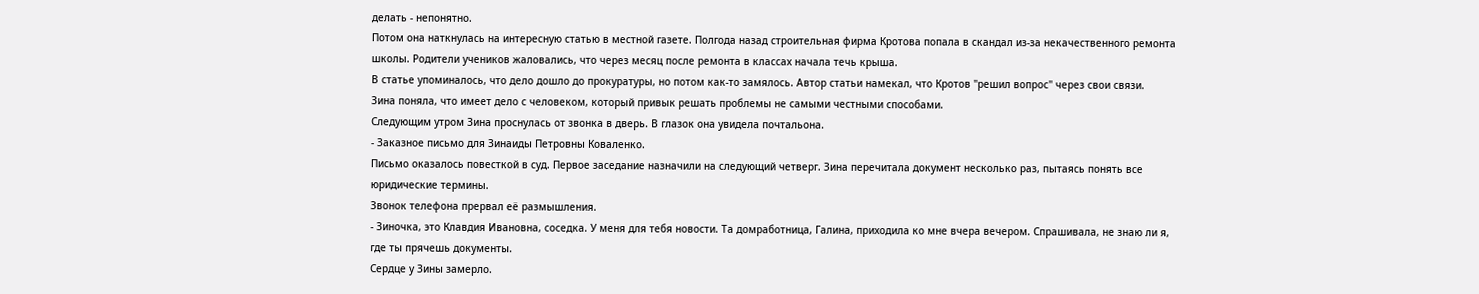делать - непонятно.
Потом она наткнулась на интересную статью в местной газете. Полгода назад строительная фирма Кротова попала в скандал из-за некачественного ремонта школы. Родители учеников жаловались, что через месяц после ремонта в классах начала течь крыша.
В статье упоминалось, что дело дошло до прокуратуры, но потом как-то замялось. Автор статьи намекал, что Кротов "решил вопрос" через свои связи.
Зина поняла, что имеет дело с человеком, который привык решать проблемы не самыми честными способами.
Следующим утром Зина проснулась от звонка в дверь. В глазок она увидела почтальона.
- Заказное письмо для Зинаиды Петровны Коваленко.
Письмо оказалось повесткой в суд. Первое заседание назначили на следующий четверг. Зина перечитала документ несколько раз, пытаясь понять все юридические термины.
Звонок телефона прервал её размышления.
- Зиночка, это Клавдия Ивановна, соседка. У меня для тебя новости. Та домработница, Галина, приходила ко мне вчера вечером. Спрашивала, не знаю ли я, где ты прячешь документы.
Сердце у Зины замерло.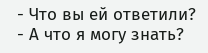- Что вы ей ответили?
- А что я могу знать?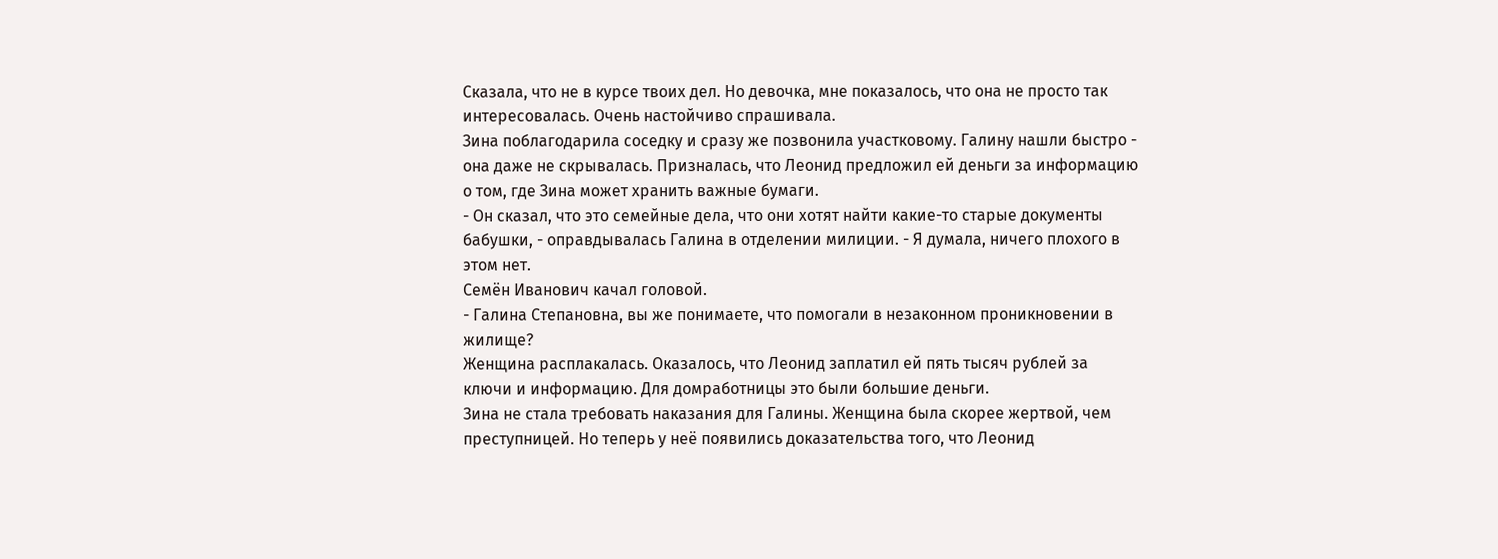Сказала, что не в курсе твоих дел. Но девочка, мне показалось, что она не просто так интересовалась. Очень настойчиво спрашивала.
Зина поблагодарила соседку и сразу же позвонила участковому. Галину нашли быстро - она даже не скрывалась. Призналась, что Леонид предложил ей деньги за информацию о том, где Зина может хранить важные бумаги.
- Он сказал, что это семейные дела, что они хотят найти какие-то старые документы бабушки, - оправдывалась Галина в отделении милиции. - Я думала, ничего плохого в этом нет.
Семён Иванович качал головой.
- Галина Степановна, вы же понимаете, что помогали в незаконном проникновении в жилище?
Женщина расплакалась. Оказалось, что Леонид заплатил ей пять тысяч рублей за ключи и информацию. Для домработницы это были большие деньги.
Зина не стала требовать наказания для Галины. Женщина была скорее жертвой, чем преступницей. Но теперь у неё появились доказательства того, что Леонид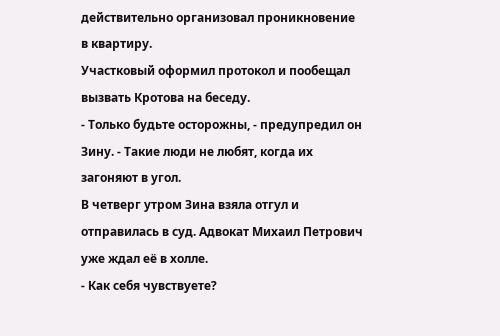действительно организовал проникновение в квартиру.
Участковый оформил протокол и пообещал вызвать Кротова на беседу.
- Только будьте осторожны, - предупредил он Зину. - Такие люди не любят, когда их загоняют в угол.
В четверг утром Зина взяла отгул и отправилась в суд. Адвокат Михаил Петрович уже ждал её в холле.
- Как себя чувствуете?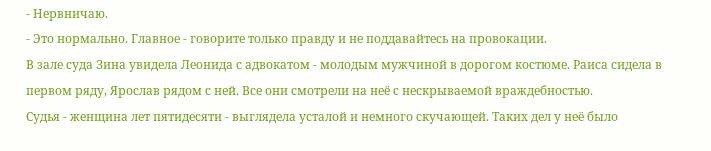- Нервничаю.
- Это нормально. Главное - говорите только правду и не поддавайтесь на провокации.
В зале суда Зина увидела Леонида с адвокатом - молодым мужчиной в дорогом костюме. Раиса сидела в первом ряду, Ярослав рядом с ней. Все они смотрели на неё с нескрываемой враждебностью.
Судья - женщина лет пятидесяти - выглядела усталой и немного скучающей. Таких дел у неё было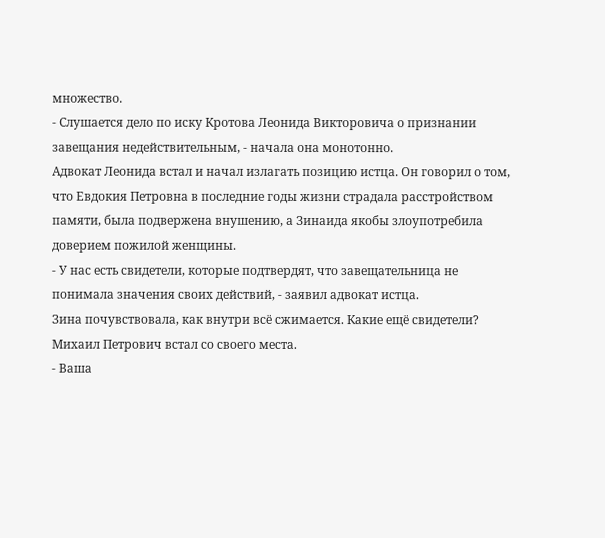множество.
- Слушается дело по иску Кротова Леонида Викторовича о признании завещания недействительным, - начала она монотонно.
Адвокат Леонида встал и начал излагать позицию истца. Он говорил о том, что Евдокия Петровна в последние годы жизни страдала расстройством памяти, была подвержена внушению, а Зинаида якобы злоупотребила доверием пожилой женщины.
- У нас есть свидетели, которые подтвердят, что завещательница не понимала значения своих действий, - заявил адвокат истца.
Зина почувствовала, как внутри всё сжимается. Какие ещё свидетели?
Михаил Петрович встал со своего места.
- Ваша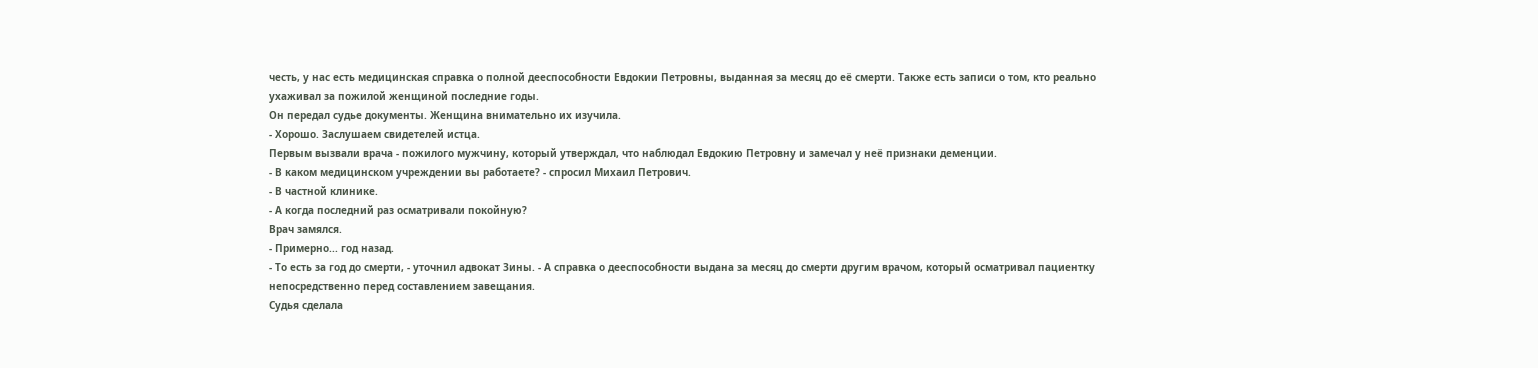честь, у нас есть медицинская справка о полной дееспособности Евдокии Петровны, выданная за месяц до её смерти. Также есть записи о том, кто реально ухаживал за пожилой женщиной последние годы.
Он передал судье документы. Женщина внимательно их изучила.
- Хорошо. Заслушаем свидетелей истца.
Первым вызвали врача - пожилого мужчину, который утверждал, что наблюдал Евдокию Петровну и замечал у неё признаки деменции.
- В каком медицинском учреждении вы работаете? - спросил Михаил Петрович.
- В частной клинике.
- А когда последний раз осматривали покойную?
Врач замялся.
- Примерно... год назад.
- То есть за год до смерти, - уточнил адвокат Зины. - А справка о дееспособности выдана за месяц до смерти другим врачом, который осматривал пациентку непосредственно перед составлением завещания.
Судья сделала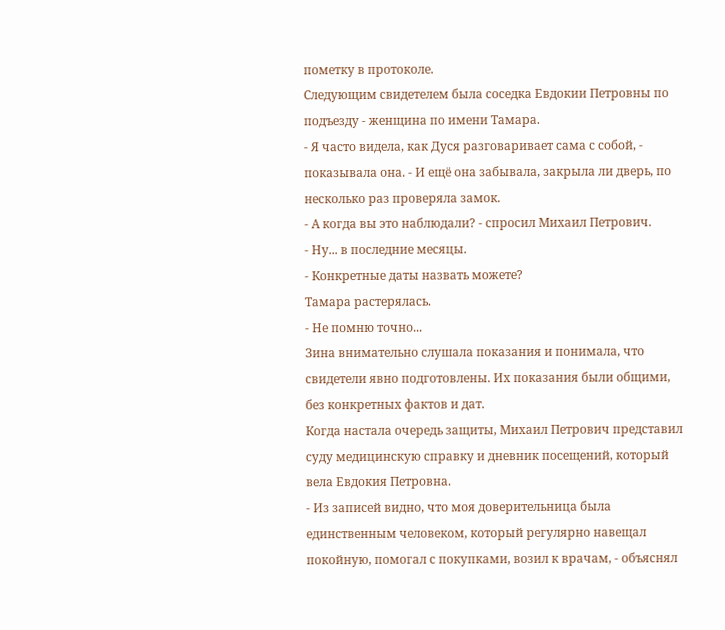пометку в протоколе.
Следующим свидетелем была соседка Евдокии Петровны по подъезду - женщина по имени Тамара.
- Я часто видела, как Дуся разговаривает сама с собой, - показывала она. - И ещё она забывала, закрыла ли дверь, по несколько раз проверяла замок.
- А когда вы это наблюдали? - спросил Михаил Петрович.
- Ну... в последние месяцы.
- Конкретные даты назвать можете?
Тамара растерялась.
- Не помню точно...
Зина внимательно слушала показания и понимала, что свидетели явно подготовлены. Их показания были общими, без конкретных фактов и дат.
Когда настала очередь защиты, Михаил Петрович представил суду медицинскую справку и дневник посещений, который вела Евдокия Петровна.
- Из записей видно, что моя доверительница была единственным человеком, который регулярно навещал покойную, помогал с покупками, возил к врачам, - объяснял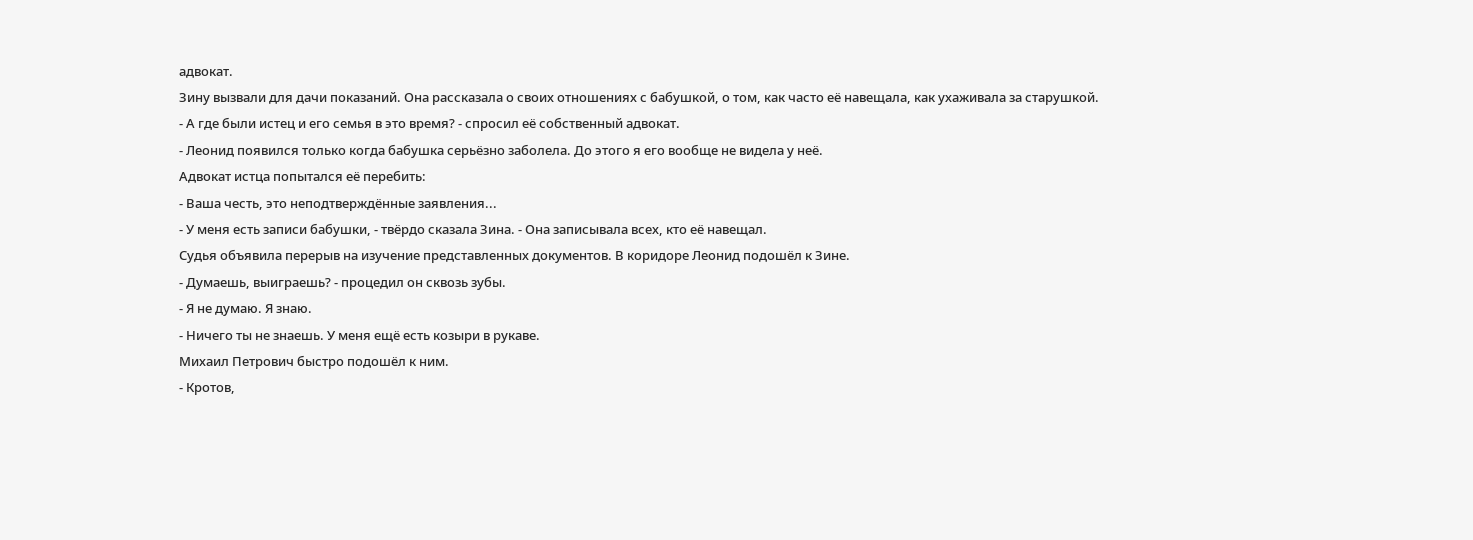адвокат.
Зину вызвали для дачи показаний. Она рассказала о своих отношениях с бабушкой, о том, как часто её навещала, как ухаживала за старушкой.
- А где были истец и его семья в это время? - спросил её собственный адвокат.
- Леонид появился только когда бабушка серьёзно заболела. До этого я его вообще не видела у неё.
Адвокат истца попытался её перебить:
- Ваша честь, это неподтверждённые заявления...
- У меня есть записи бабушки, - твёрдо сказала Зина. - Она записывала всех, кто её навещал.
Судья объявила перерыв на изучение представленных документов. В коридоре Леонид подошёл к Зине.
- Думаешь, выиграешь? - процедил он сквозь зубы.
- Я не думаю. Я знаю.
- Ничего ты не знаешь. У меня ещё есть козыри в рукаве.
Михаил Петрович быстро подошёл к ним.
- Кротов,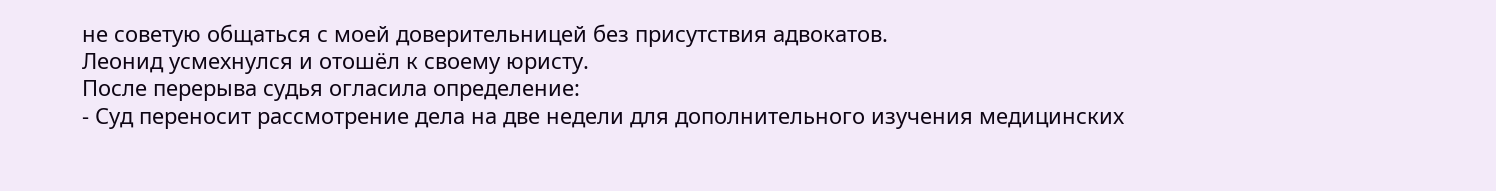не советую общаться с моей доверительницей без присутствия адвокатов.
Леонид усмехнулся и отошёл к своему юристу.
После перерыва судья огласила определение:
- Суд переносит рассмотрение дела на две недели для дополнительного изучения медицинских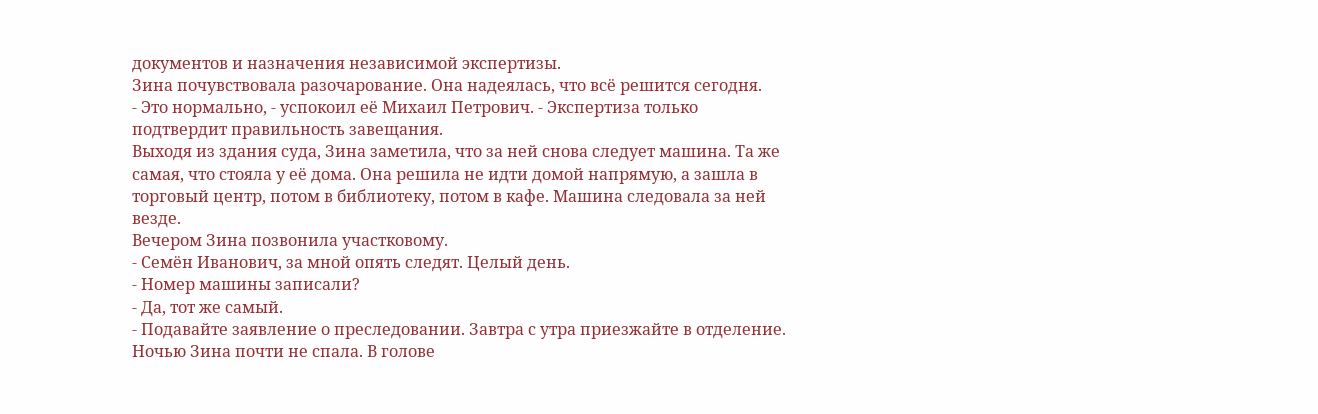документов и назначения независимой экспертизы.
Зина почувствовала разочарование. Она надеялась, что всё решится сегодня.
- Это нормально, - успокоил её Михаил Петрович. - Экспертиза только подтвердит правильность завещания.
Выходя из здания суда, Зина заметила, что за ней снова следует машина. Та же самая, что стояла у её дома. Она решила не идти домой напрямую, а зашла в торговый центр, потом в библиотеку, потом в кафе. Машина следовала за ней везде.
Вечером Зина позвонила участковому.
- Семён Иванович, за мной опять следят. Целый день.
- Номер машины записали?
- Да, тот же самый.
- Подавайте заявление о преследовании. Завтра с утра приезжайте в отделение.
Ночью Зина почти не спала. В голове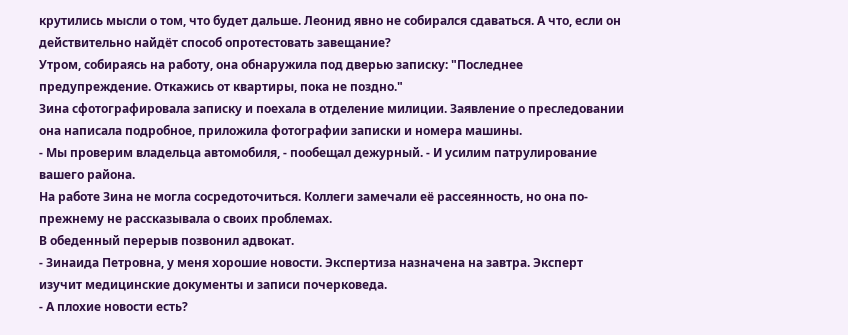крутились мысли о том, что будет дальше. Леонид явно не собирался сдаваться. А что, если он действительно найдёт способ опротестовать завещание?
Утром, собираясь на работу, она обнаружила под дверью записку: "Последнее предупреждение. Откажись от квартиры, пока не поздно."
Зина сфотографировала записку и поехала в отделение милиции. Заявление о преследовании она написала подробное, приложила фотографии записки и номера машины.
- Мы проверим владельца автомобиля, - пообещал дежурный. - И усилим патрулирование вашего района.
На работе Зина не могла сосредоточиться. Коллеги замечали её рассеянность, но она по-прежнему не рассказывала о своих проблемах.
В обеденный перерыв позвонил адвокат.
- Зинаида Петровна, у меня хорошие новости. Экспертиза назначена на завтра. Эксперт изучит медицинские документы и записи почерковеда.
- А плохие новости есть?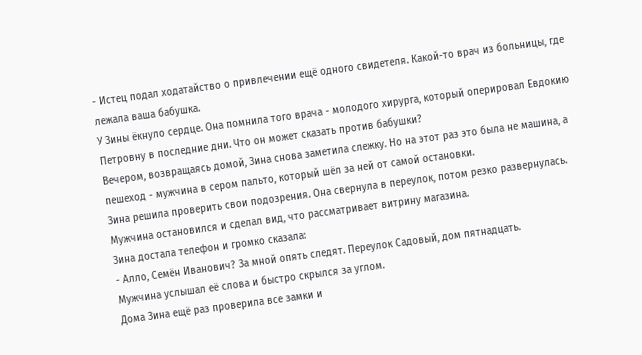- Истец подал ходатайство о привлечении ещё одного свидетеля. Какой-то врач из больницы, где лежала ваша бабушка.
У Зины ёкнуло сердце. Она помнила того врача - молодого хирурга, который оперировал Евдокию Петровну в последние дни. Что он может сказать против бабушки?
Вечером, возвращаясь домой, Зина снова заметила слежку. Но на этот раз это была не машина, а пешеход - мужчина в сером пальто, который шёл за ней от самой остановки.
Зина решила проверить свои подозрения. Она свернула в переулок, потом резко развернулась. Мужчина остановился и сделал вид, что рассматривает витрину магазина.
Зина достала телефон и громко сказала:
- Алло, Семён Иванович? За мной опять следят. Переулок Садовый, дом пятнадцать.
Мужчина услышал её слова и быстро скрылся за углом.
Дома Зина ещё раз проверила все замки и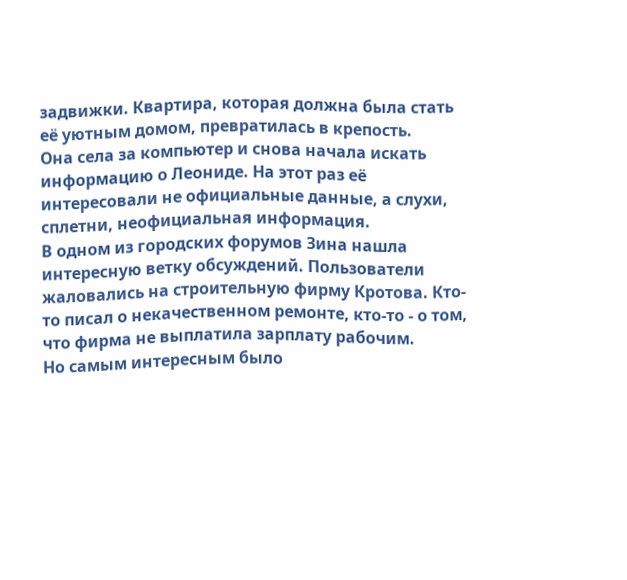задвижки. Квартира, которая должна была стать её уютным домом, превратилась в крепость.
Она села за компьютер и снова начала искать информацию о Леониде. На этот раз её интересовали не официальные данные, а слухи, сплетни, неофициальная информация.
В одном из городских форумов Зина нашла интересную ветку обсуждений. Пользователи жаловались на строительную фирму Кротова. Кто-то писал о некачественном ремонте, кто-то - о том, что фирма не выплатила зарплату рабочим.
Но самым интересным было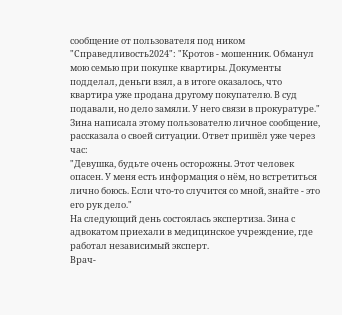сообщение от пользователя под ником "Справедливость2024": "Кротов - мошенник. Обманул мою семью при покупке квартиры. Документы подделал, деньги взял, а в итоге оказалось, что квартира уже продана другому покупателю. В суд подавали, но дело замяли. У него связи в прокуратуре."
Зина написала этому пользователю личное сообщение, рассказала о своей ситуации. Ответ пришёл уже через час:
"Девушка, будьте очень осторожны. Этот человек опасен. У меня есть информация о нём, но встретиться лично боюсь. Если что-то случится со мной, знайте - это его рук дело."
На следующий день состоялась экспертиза. Зина с адвокатом приехали в медицинское учреждение, где работал независимый эксперт.
Врач-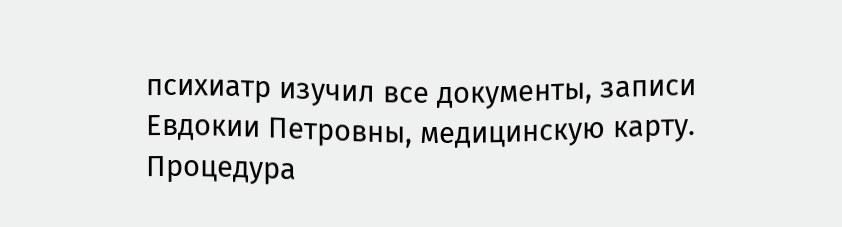психиатр изучил все документы, записи Евдокии Петровны, медицинскую карту. Процедура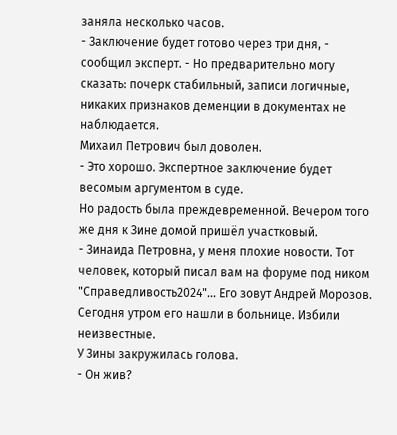заняла несколько часов.
- Заключение будет готово через три дня, - сообщил эксперт. - Но предварительно могу сказать: почерк стабильный, записи логичные, никаких признаков деменции в документах не наблюдается.
Михаил Петрович был доволен.
- Это хорошо. Экспертное заключение будет весомым аргументом в суде.
Но радость была преждевременной. Вечером того же дня к Зине домой пришёл участковый.
- Зинаида Петровна, у меня плохие новости. Тот человек, который писал вам на форуме под ником "Справедливость2024"... Его зовут Андрей Морозов. Сегодня утром его нашли в больнице. Избили неизвестные.
У Зины закружилась голова.
- Он жив?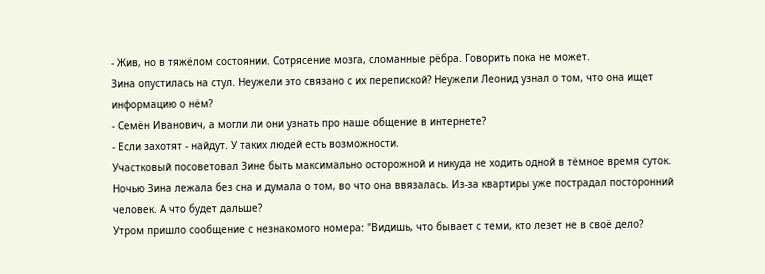- Жив, но в тяжёлом состоянии. Сотрясение мозга, сломанные рёбра. Говорить пока не может.
Зина опустилась на стул. Неужели это связано с их перепиской? Неужели Леонид узнал о том, что она ищет информацию о нём?
- Семён Иванович, а могли ли они узнать про наше общение в интернете?
- Если захотят - найдут. У таких людей есть возможности.
Участковый посоветовал Зине быть максимально осторожной и никуда не ходить одной в тёмное время суток.
Ночью Зина лежала без сна и думала о том, во что она ввязалась. Из-за квартиры уже пострадал посторонний человек. А что будет дальше?
Утром пришло сообщение с незнакомого номера: "Видишь, что бывает с теми, кто лезет не в своё дело?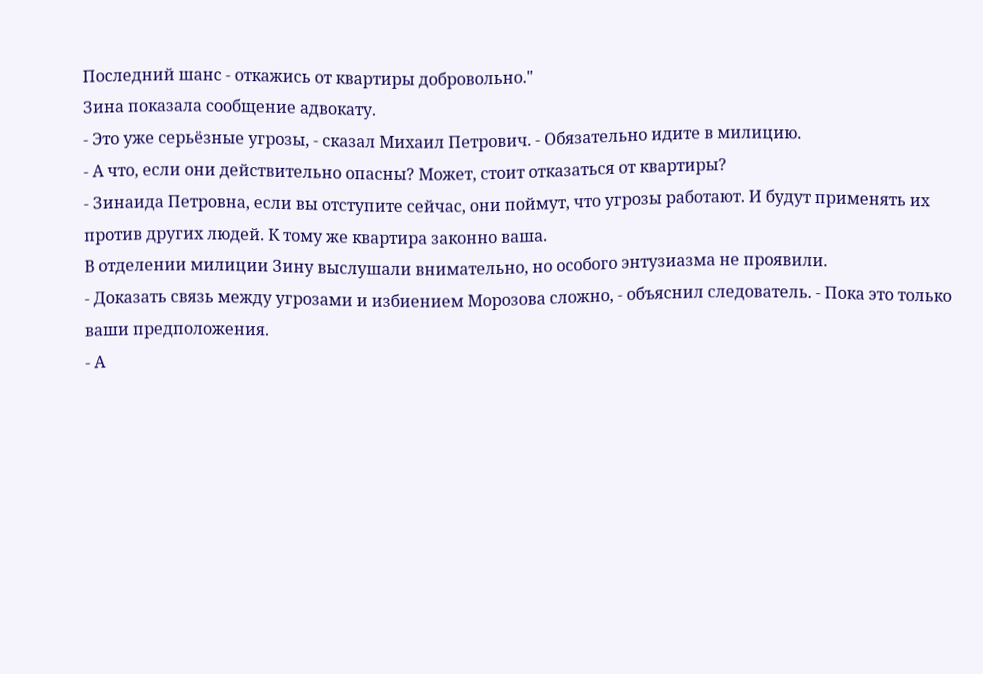Последний шанс - откажись от квартиры добровольно."
Зина показала сообщение адвокату.
- Это уже серьёзные угрозы, - сказал Михаил Петрович. - Обязательно идите в милицию.
- А что, если они действительно опасны? Может, стоит отказаться от квартиры?
- Зинаида Петровна, если вы отступите сейчас, они поймут, что угрозы работают. И будут применять их против других людей. К тому же квартира законно ваша.
В отделении милиции Зину выслушали внимательно, но особого энтузиазма не проявили.
- Доказать связь между угрозами и избиением Морозова сложно, - объяснил следователь. - Пока это только ваши предположения.
- А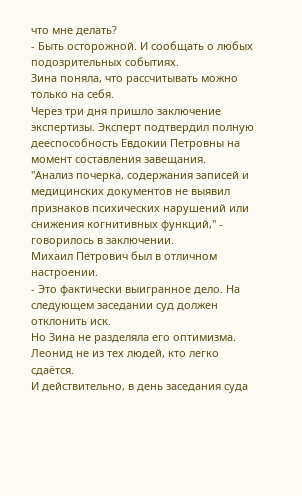что мне делать?
- Быть осторожной. И сообщать о любых подозрительных событиях.
Зина поняла, что рассчитывать можно только на себя.
Через три дня пришло заключение экспертизы. Эксперт подтвердил полную дееспособность Евдокии Петровны на момент составления завещания.
"Анализ почерка, содержания записей и медицинских документов не выявил признаков психических нарушений или снижения когнитивных функций," - говорилось в заключении.
Михаил Петрович был в отличном настроении.
- Это фактически выигранное дело. На следующем заседании суд должен отклонить иск.
Но Зина не разделяла его оптимизма. Леонид не из тех людей, кто легко сдаётся.
И действительно, в день заседания суда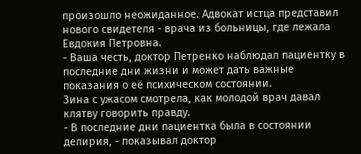произошло неожиданное. Адвокат истца представил нового свидетеля - врача из больницы, где лежала Евдокия Петровна.
- Ваша честь, доктор Петренко наблюдал пациентку в последние дни жизни и может дать важные показания о её психическом состоянии.
Зина с ужасом смотрела, как молодой врач давал клятву говорить правду.
- В последние дни пациентка была в состоянии делирия, - показывал доктор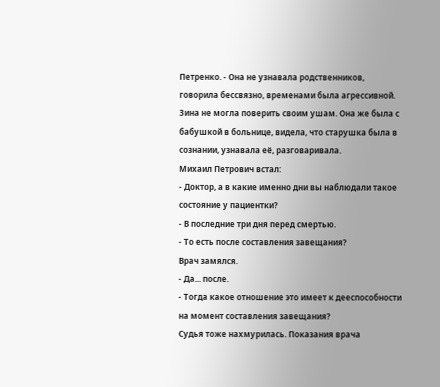Петренко. - Она не узнавала родственников, говорила бессвязно, временами была агрессивной.
Зина не могла поверить своим ушам. Она же была с бабушкой в больнице, видела, что старушка была в сознании, узнавала её, разговаривала.
Михаил Петрович встал:
- Доктор, а в какие именно дни вы наблюдали такое состояние у пациентки?
- В последние три дня перед смертью.
- То есть после составления завещания?
Врач замялся.
- Да... после.
- Тогда какое отношение это имеет к дееспособности на момент составления завещания?
Судья тоже нахмурилась. Показания врача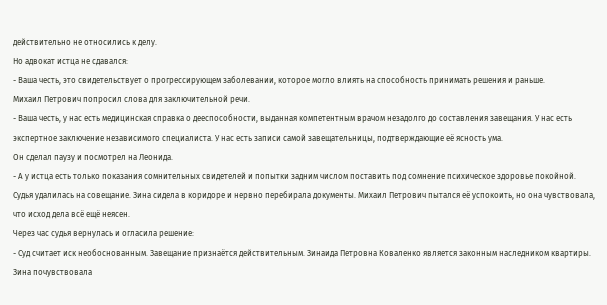действительно не относились к делу.
Но адвокат истца не сдавался:
- Ваша честь, это свидетельствует о прогрессирующем заболевании, которое могло влиять на способность принимать решения и раньше.
Михаил Петрович попросил слова для заключительной речи.
- Ваша честь, у нас есть медицинская справка о дееспособности, выданная компетентным врачом незадолго до составления завещания. У нас есть экспертное заключение независимого специалиста. У нас есть записи самой завещательницы, подтверждающие её ясность ума.
Он сделал паузу и посмотрел на Леонида.
- А у истца есть только показания сомнительных свидетелей и попытки задним числом поставить под сомнение психическое здоровье покойной.
Судья удалилась на совещание. Зина сидела в коридоре и нервно перебирала документы. Михаил Петрович пытался её успокоить, но она чувствовала, что исход дела всё ещё неясен.
Через час судья вернулась и огласила решение:
- Суд считает иск необоснованным. Завещание признаётся действительным. Зинаида Петровна Коваленко является законным наследником квартиры.
Зина почувствовала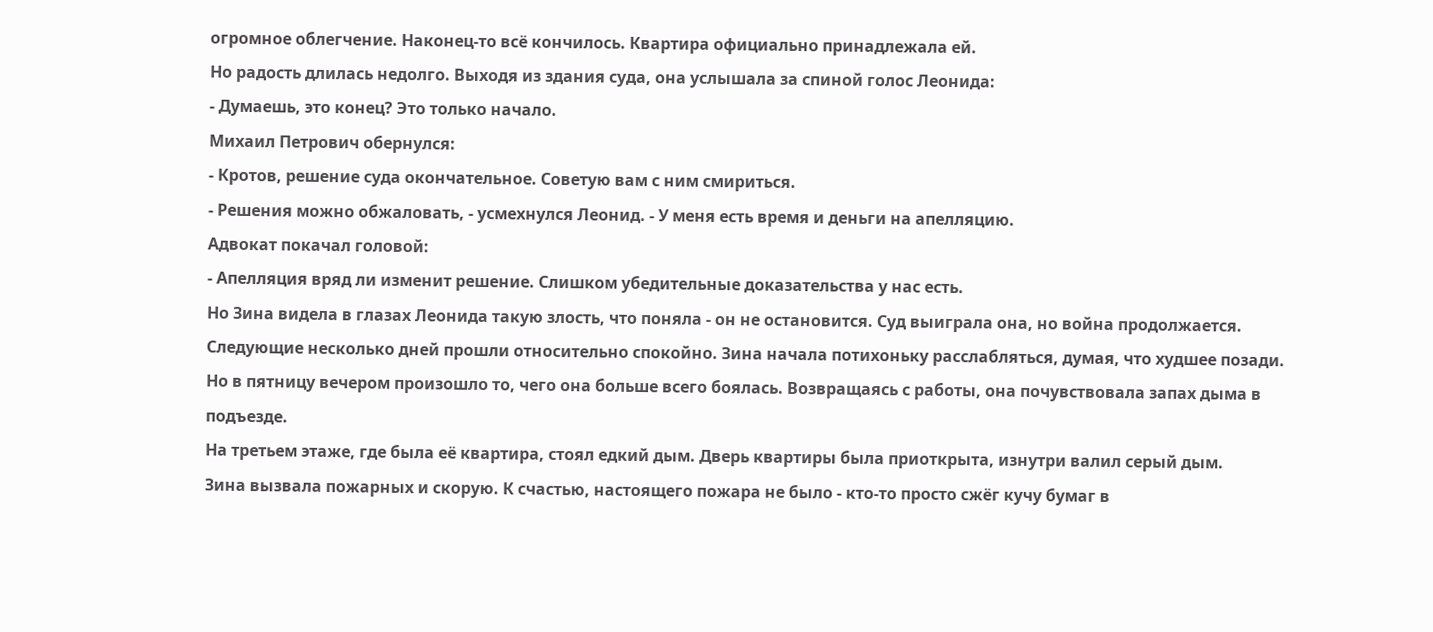огромное облегчение. Наконец-то всё кончилось. Квартира официально принадлежала ей.
Но радость длилась недолго. Выходя из здания суда, она услышала за спиной голос Леонида:
- Думаешь, это конец? Это только начало.
Михаил Петрович обернулся:
- Кротов, решение суда окончательное. Советую вам с ним смириться.
- Решения можно обжаловать, - усмехнулся Леонид. - У меня есть время и деньги на апелляцию.
Адвокат покачал головой:
- Апелляция вряд ли изменит решение. Слишком убедительные доказательства у нас есть.
Но Зина видела в глазах Леонида такую злость, что поняла - он не остановится. Суд выиграла она, но война продолжается.
Следующие несколько дней прошли относительно спокойно. Зина начала потихоньку расслабляться, думая, что худшее позади.
Но в пятницу вечером произошло то, чего она больше всего боялась. Возвращаясь с работы, она почувствовала запах дыма в подъезде.
На третьем этаже, где была её квартира, стоял едкий дым. Дверь квартиры была приоткрыта, изнутри валил серый дым.
Зина вызвала пожарных и скорую. К счастью, настоящего пожара не было - кто-то просто сжёг кучу бумаг в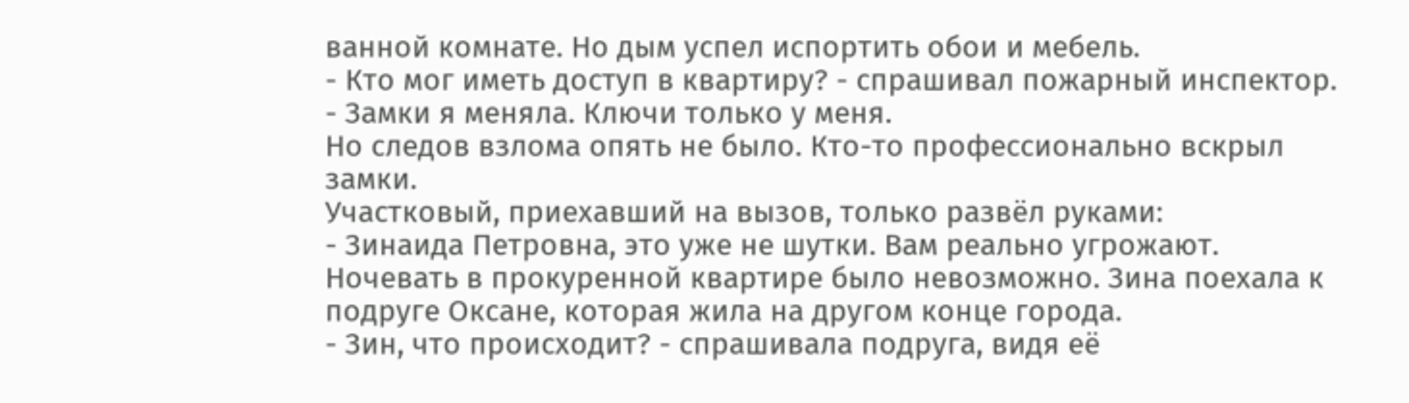ванной комнате. Но дым успел испортить обои и мебель.
- Кто мог иметь доступ в квартиру? - спрашивал пожарный инспектор.
- Замки я меняла. Ключи только у меня.
Но следов взлома опять не было. Кто-то профессионально вскрыл замки.
Участковый, приехавший на вызов, только развёл руками:
- Зинаида Петровна, это уже не шутки. Вам реально угрожают.
Ночевать в прокуренной квартире было невозможно. Зина поехала к подруге Оксане, которая жила на другом конце города.
- Зин, что происходит? - спрашивала подруга, видя её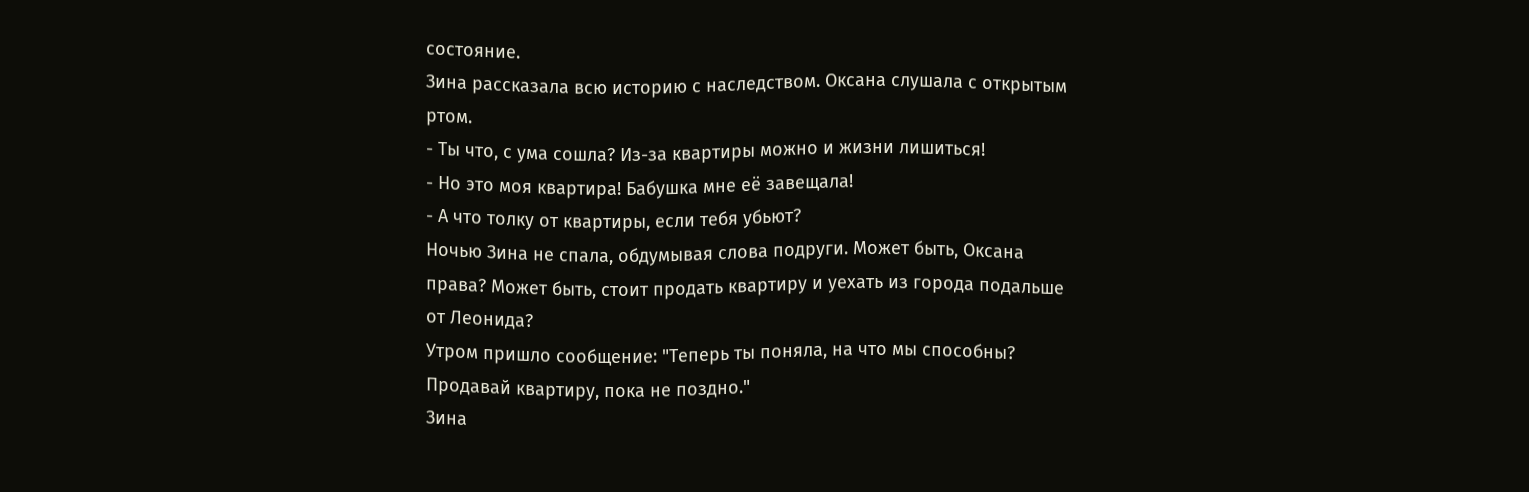состояние.
Зина рассказала всю историю с наследством. Оксана слушала с открытым ртом.
- Ты что, с ума сошла? Из-за квартиры можно и жизни лишиться!
- Но это моя квартира! Бабушка мне её завещала!
- А что толку от квартиры, если тебя убьют?
Ночью Зина не спала, обдумывая слова подруги. Может быть, Оксана права? Может быть, стоит продать квартиру и уехать из города подальше от Леонида?
Утром пришло сообщение: "Теперь ты поняла, на что мы способны? Продавай квартиру, пока не поздно."
Зина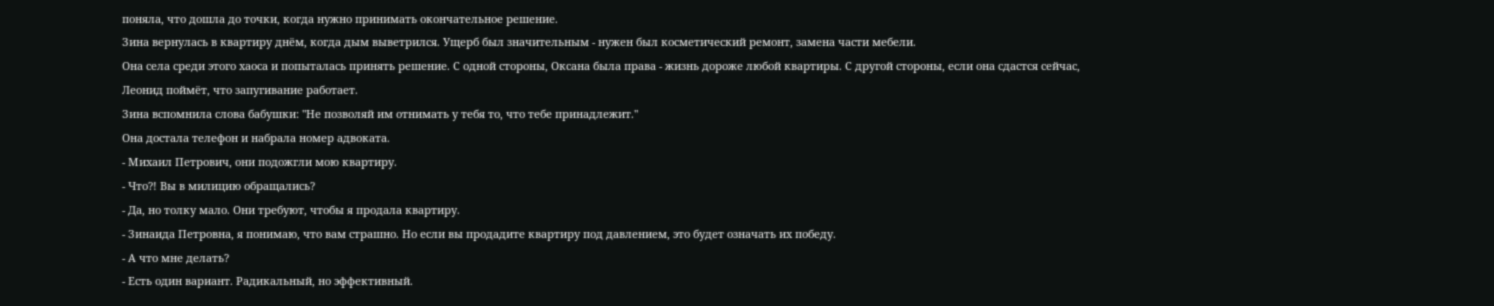поняла, что дошла до точки, когда нужно принимать окончательное решение.
Зина вернулась в квартиру днём, когда дым выветрился. Ущерб был значительным - нужен был косметический ремонт, замена части мебели.
Она села среди этого хаоса и попыталась принять решение. С одной стороны, Оксана была права - жизнь дороже любой квартиры. С другой стороны, если она сдастся сейчас, Леонид поймёт, что запугивание работает.
Зина вспомнила слова бабушки: "Не позволяй им отнимать у тебя то, что тебе принадлежит."
Она достала телефон и набрала номер адвоката.
- Михаил Петрович, они подожгли мою квартиру.
- Что?! Вы в милицию обращались?
- Да, но толку мало. Они требуют, чтобы я продала квартиру.
- Зинаида Петровна, я понимаю, что вам страшно. Но если вы продадите квартиру под давлением, это будет означать их победу.
- А что мне делать?
- Есть один вариант. Радикальный, но эффективный.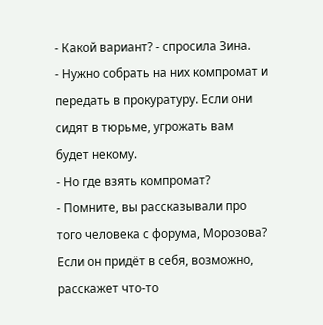- Какой вариант? - спросила Зина.
- Нужно собрать на них компромат и передать в прокуратуру. Если они сидят в тюрьме, угрожать вам будет некому.
- Но где взять компромат?
- Помните, вы рассказывали про того человека с форума, Морозова? Если он придёт в себя, возможно, расскажет что-то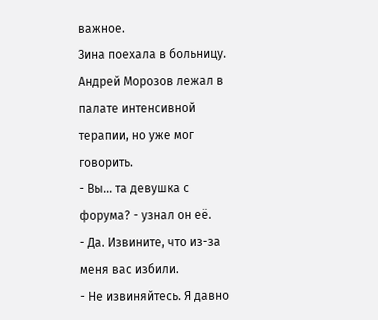важное.
Зина поехала в больницу. Андрей Морозов лежал в палате интенсивной терапии, но уже мог говорить.
- Вы... та девушка с форума? - узнал он её.
- Да. Извините, что из-за меня вас избили.
- Не извиняйтесь. Я давно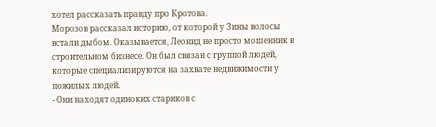хотел рассказать правду про Кротова.
Морозов рассказал историю, от которой у Зины волосы встали дыбом. Оказывается, Леонид не просто мошенник в строительном бизнесе. Он был связан с группой людей, которые специализируются на захвате недвижимости у пожилых людей.
- Они находят одиноких стариков с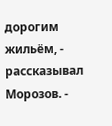дорогим жильём, - рассказывал Морозов. -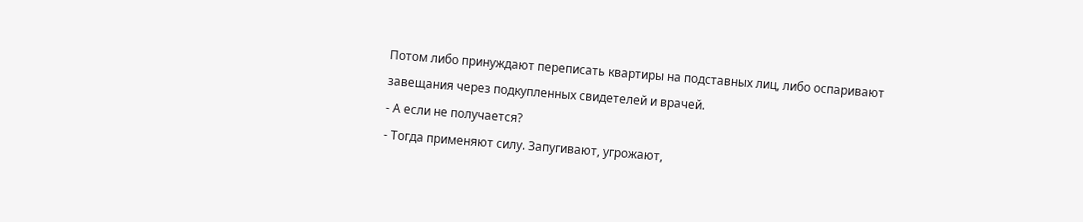Потом либо принуждают переписать квартиры на подставных лиц, либо оспаривают завещания через подкупленных свидетелей и врачей.
- А если не получается?
- Тогда применяют силу. Запугивают, угрожают,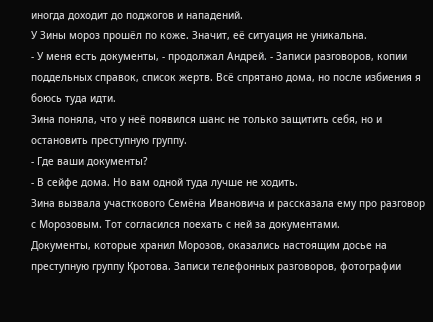иногда доходит до поджогов и нападений.
У Зины мороз прошёл по коже. Значит, её ситуация не уникальна.
- У меня есть документы, - продолжал Андрей. - Записи разговоров, копии поддельных справок, список жертв. Всё спрятано дома, но после избиения я боюсь туда идти.
Зина поняла, что у неё появился шанс не только защитить себя, но и остановить преступную группу.
- Где ваши документы?
- В сейфе дома. Но вам одной туда лучше не ходить.
Зина вызвала участкового Семёна Ивановича и рассказала ему про разговор с Морозовым. Тот согласился поехать с ней за документами.
Документы, которые хранил Морозов, оказались настоящим досье на преступную группу Кротова. Записи телефонных разговоров, фотографии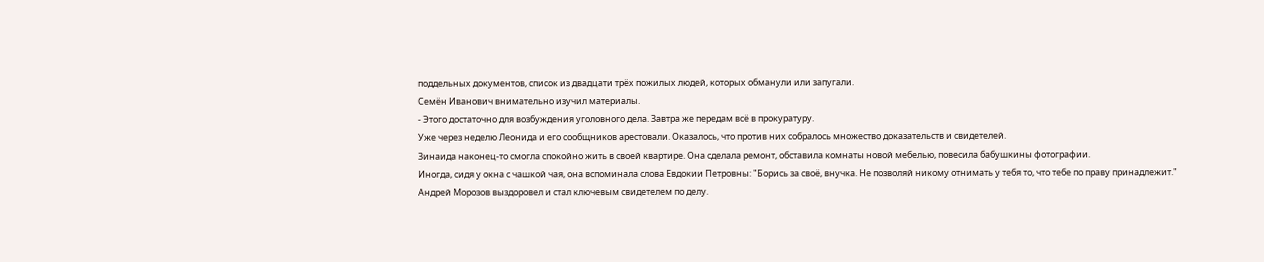поддельных документов, список из двадцати трёх пожилых людей, которых обманули или запугали.
Семён Иванович внимательно изучил материалы.
- Этого достаточно для возбуждения уголовного дела. Завтра же передам всё в прокуратуру.
Уже через неделю Леонида и его сообщников арестовали. Оказалось, что против них собралось множество доказательств и свидетелей.
Зинаида наконец-то смогла спокойно жить в своей квартире. Она сделала ремонт, обставила комнаты новой мебелью, повесила бабушкины фотографии.
Иногда, сидя у окна с чашкой чая, она вспоминала слова Евдокии Петровны: "Борись за своё, внучка. Не позволяй никому отнимать у тебя то, что тебе по праву принадлежит."
Андрей Морозов выздоровел и стал ключевым свидетелем по делу.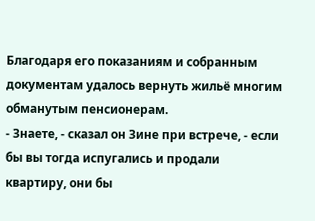Благодаря его показаниям и собранным документам удалось вернуть жильё многим обманутым пенсионерам.
- Знаете, - сказал он Зине при встрече, - если бы вы тогда испугались и продали квартиру, они бы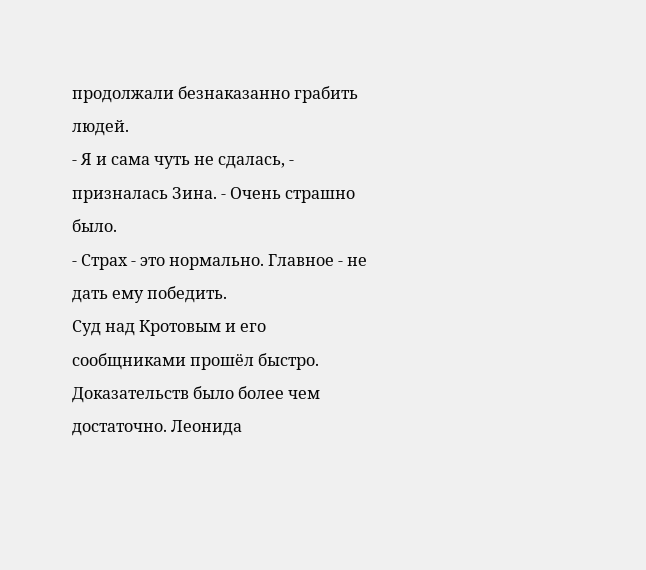продолжали безнаказанно грабить людей.
- Я и сама чуть не сдалась, - призналась Зина. - Очень страшно было.
- Страх - это нормально. Главное - не дать ему победить.
Суд над Кротовым и его сообщниками прошёл быстро. Доказательств было более чем достаточно. Леонида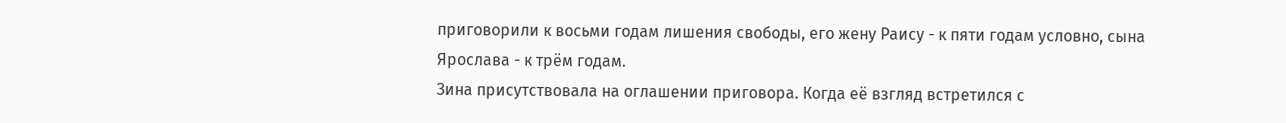приговорили к восьми годам лишения свободы, его жену Раису - к пяти годам условно, сына Ярослава - к трём годам.
Зина присутствовала на оглашении приговора. Когда её взгляд встретился с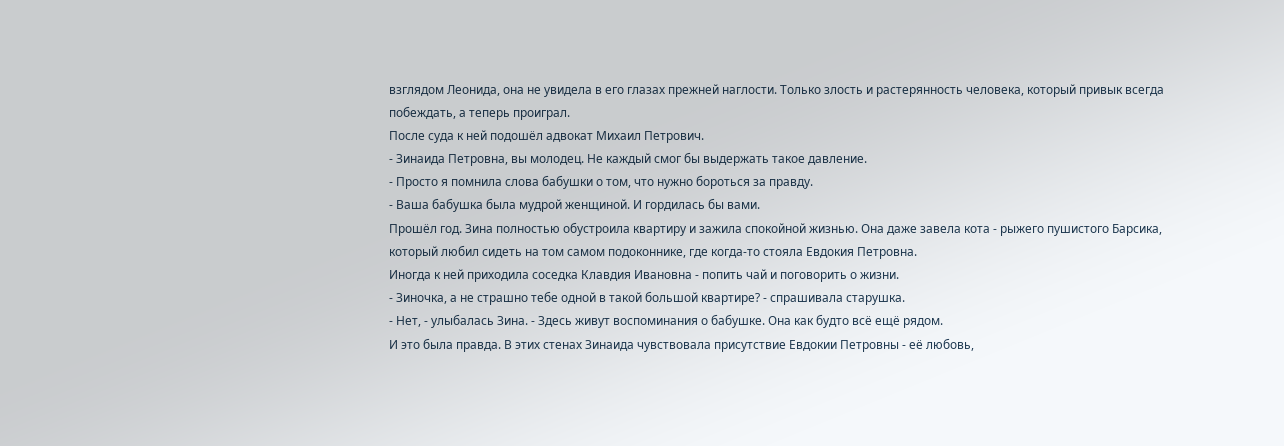взглядом Леонида, она не увидела в его глазах прежней наглости. Только злость и растерянность человека, который привык всегда побеждать, а теперь проиграл.
После суда к ней подошёл адвокат Михаил Петрович.
- Зинаида Петровна, вы молодец. Не каждый смог бы выдержать такое давление.
- Просто я помнила слова бабушки о том, что нужно бороться за правду.
- Ваша бабушка была мудрой женщиной. И гордилась бы вами.
Прошёл год. Зина полностью обустроила квартиру и зажила спокойной жизнью. Она даже завела кота - рыжего пушистого Барсика, который любил сидеть на том самом подоконнике, где когда-то стояла Евдокия Петровна.
Иногда к ней приходила соседка Клавдия Ивановна - попить чай и поговорить о жизни.
- Зиночка, а не страшно тебе одной в такой большой квартире? - спрашивала старушка.
- Нет, - улыбалась Зина. - Здесь живут воспоминания о бабушке. Она как будто всё ещё рядом.
И это была правда. В этих стенах Зинаида чувствовала присутствие Евдокии Петровны - её любовь,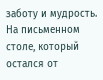заботу и мудрость.
На письменном столе, который остался от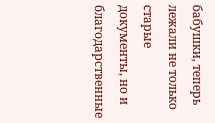бабушки, теперь лежали не только старые документы, но и благодарственные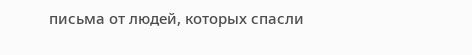письма от людей, которых спасли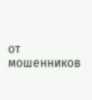от мошенников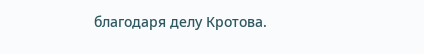благодаря делу Кротова.